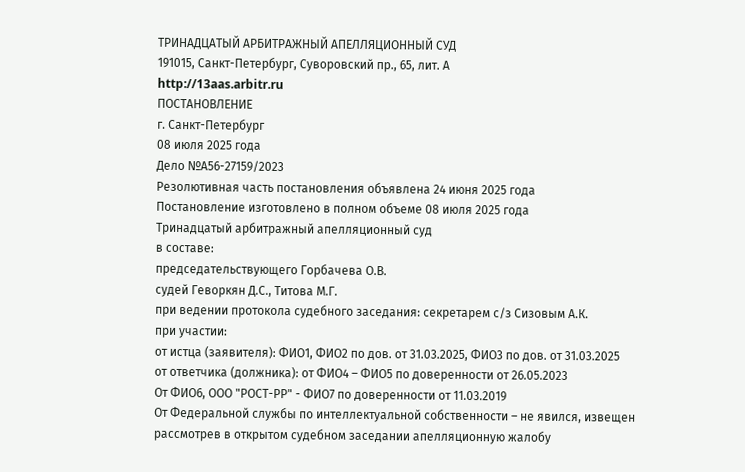ТРИНАДЦАТЫЙ АРБИТРАЖНЫЙ АПЕЛЛЯЦИОННЫЙ СУД
191015, Санкт-Петербург, Суворовский пр., 65, лит. А
http://13aas.arbitr.ru
ПОСТАНОВЛЕНИЕ
г. Санкт-Петербург
08 июля 2025 года
Дело №А56-27159/2023
Резолютивная часть постановления объявлена 24 июня 2025 года
Постановление изготовлено в полном объеме 08 июля 2025 года
Тринадцатый арбитражный апелляционный суд
в составе:
председательствующего Горбачева О.В.
судей Геворкян Д.С., Титова М.Г.
при ведении протокола судебного заседания: секретарем с/з Сизовым А.К.
при участии:
от истца (заявителя): ФИО1, ФИО2 по дов. от 31.03.2025, ФИО3 по дов. от 31.03.2025
от ответчика (должника): от ФИО4 – ФИО5 по доверенности от 26.05.2023
От ФИО6, ООО "РОСТ-РР" - ФИО7 по доверенности от 11.03.2019
От Федеральной службы по интеллектуальной собственности – не явился, извещен
рассмотрев в открытом судебном заседании апелляционную жалобу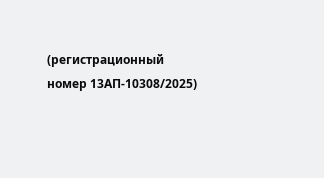(регистрационный номер 13АП-10308/2025)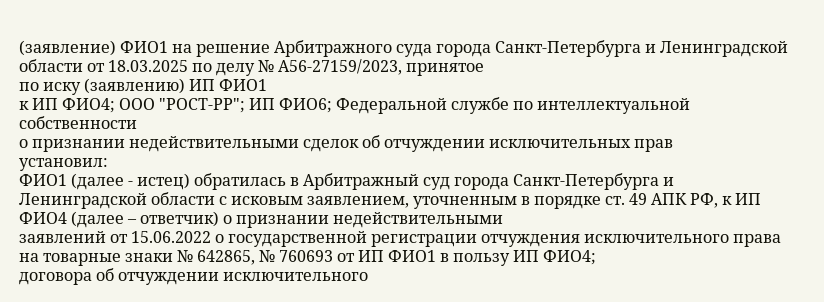(заявление) ФИО1 на решение Арбитражного суда города Санкт-Петербурга и Ленинградской области от 18.03.2025 по делу № А56-27159/2023, принятое
по иску (заявлению) ИП ФИО1
к ИП ФИО4; ООО "РОСТ-РР"; ИП ФИО6; Федеральной службе по интеллектуальной собственности
о признании недействительными сделок об отчуждении исключительных прав
установил:
ФИО1 (далее - истец) обратилась в Арбитражный суд города Санкт-Петербурга и Ленинградской области с исковым заявлением, уточненным в порядке ст. 49 АПК РФ, к ИП ФИО4 (далее – ответчик) о признании недействительными
заявлений от 15.06.2022 о государственной регистрации отчуждения исключительного права на товарные знаки № 642865, № 760693 от ИП ФИО1 в пользу ИП ФИО4;
договора об отчуждении исключительного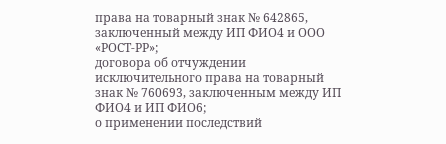права на товарный знак № 642865, заключенный между ИП ФИО4 и ООО «РОСТ-РР»;
договора об отчуждении исключительного права на товарный знак № 760693, заключенным между ИП ФИО4 и ИП ФИО6;
о применении последствий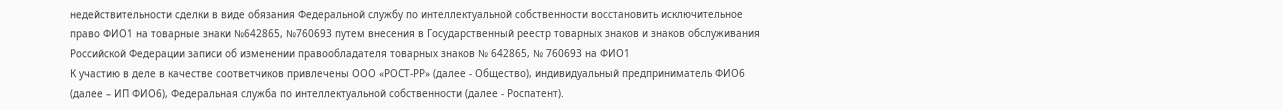недействительности сделки в виде обязания Федеральной службу по интеллектуальной собственности восстановить исключительное право ФИО1 на товарные знаки №642865, №760693 путем внесения в Государственный реестр товарных знаков и знаков обслуживания Российской Федерации записи об изменении правообладателя товарных знаков № 642865, № 760693 на ФИО1
К участию в деле в качестве соответчиков привлечены ООО «РОСТ-РР» (далее - Общество), индивидуальный предприниматель ФИО6 (далее – ИП ФИО6), Федеральная служба по интеллектуальной собственности (далее - Роспатент).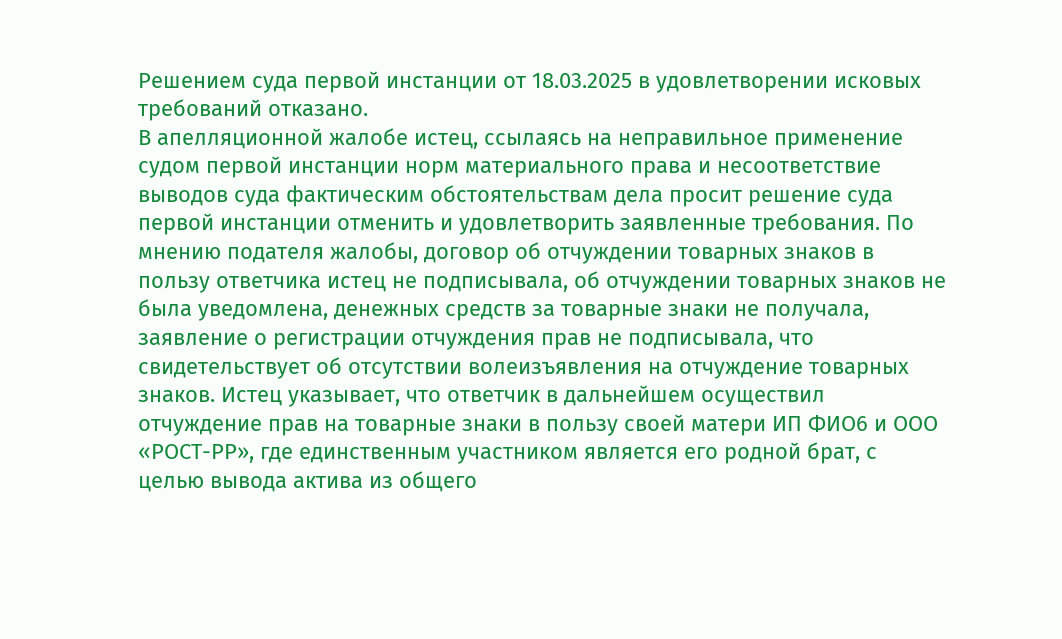Решением суда первой инстанции от 18.03.2025 в удовлетворении исковых требований отказано.
В апелляционной жалобе истец, ссылаясь на неправильное применение судом первой инстанции норм материального права и несоответствие выводов суда фактическим обстоятельствам дела просит решение суда первой инстанции отменить и удовлетворить заявленные требования. По мнению подателя жалобы, договор об отчуждении товарных знаков в пользу ответчика истец не подписывала, об отчуждении товарных знаков не была уведомлена, денежных средств за товарные знаки не получала, заявление о регистрации отчуждения прав не подписывала, что свидетельствует об отсутствии волеизъявления на отчуждение товарных знаков. Истец указывает, что ответчик в дальнейшем осуществил отчуждение прав на товарные знаки в пользу своей матери ИП ФИО6 и ООО «РОСТ-РР», где единственным участником является его родной брат, с целью вывода актива из общего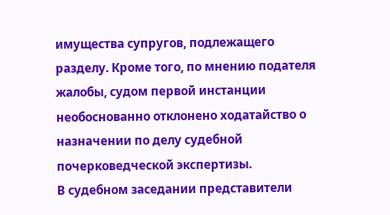имущества супругов, подлежащего разделу. Кроме того, по мнению подателя жалобы, судом первой инстанции необоснованно отклонено ходатайство о назначении по делу судебной почерковедческой экспертизы.
В судебном заседании представители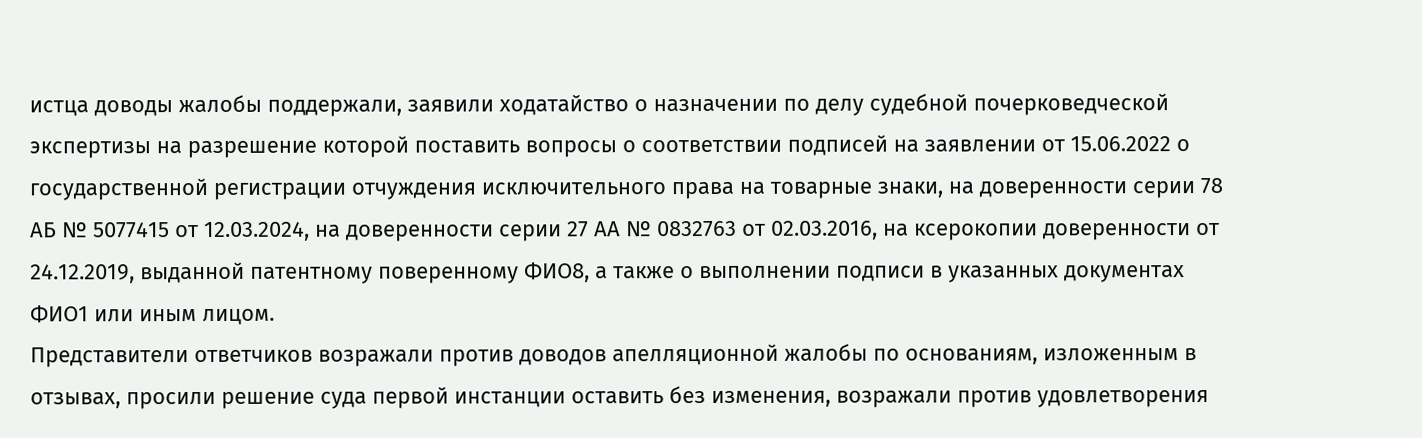истца доводы жалобы поддержали, заявили ходатайство о назначении по делу судебной почерковедческой экспертизы на разрешение которой поставить вопросы о соответствии подписей на заявлении от 15.06.2022 о государственной регистрации отчуждения исключительного права на товарные знаки, на доверенности серии 78 АБ № 5077415 от 12.03.2024, на доверенности серии 27 АА № 0832763 от 02.03.2016, на ксерокопии доверенности от 24.12.2019, выданной патентному поверенному ФИО8, а также о выполнении подписи в указанных документах ФИО1 или иным лицом.
Представители ответчиков возражали против доводов апелляционной жалобы по основаниям, изложенным в отзывах, просили решение суда первой инстанции оставить без изменения, возражали против удовлетворения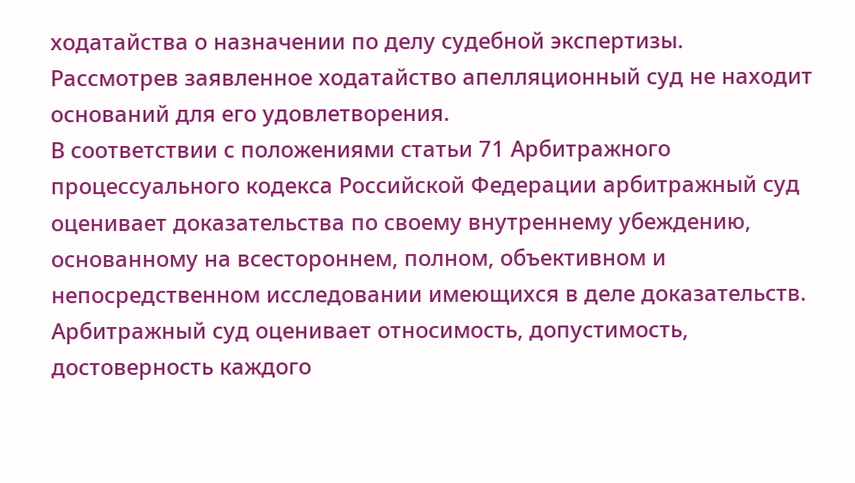ходатайства о назначении по делу судебной экспертизы.
Рассмотрев заявленное ходатайство апелляционный суд не находит оснований для его удовлетворения.
В соответствии с положениями статьи 71 Арбитражного процессуального кодекса Российской Федерации арбитражный суд оценивает доказательства по своему внутреннему убеждению, основанному на всестороннем, полном, объективном и непосредственном исследовании имеющихся в деле доказательств. Арбитражный суд оценивает относимость, допустимость, достоверность каждого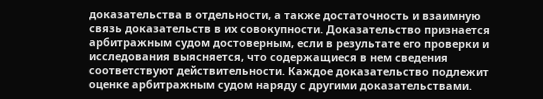доказательства в отдельности, а также достаточность и взаимную связь доказательств в их совокупности. Доказательство признается арбитражным судом достоверным, если в результате его проверки и исследования выясняется, что содержащиеся в нем сведения соответствуют действительности. Каждое доказательство подлежит оценке арбитражным судом наряду с другими доказательствами.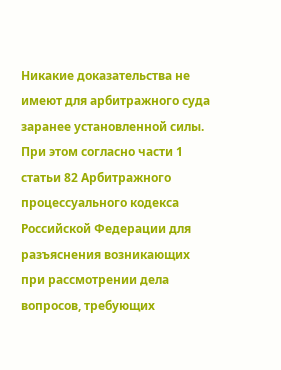Никакие доказательства не имеют для арбитражного суда заранее установленной силы.
При этом согласно части 1 статьи 82 Арбитражного процессуального кодекса Российской Федерации для разъяснения возникающих при рассмотрении дела вопросов, требующих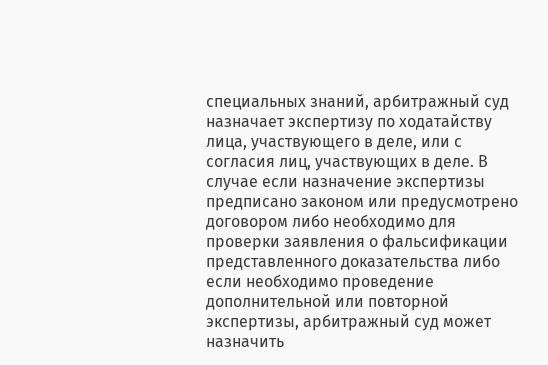специальных знаний, арбитражный суд назначает экспертизу по ходатайству лица, участвующего в деле, или с согласия лиц, участвующих в деле. В случае если назначение экспертизы предписано законом или предусмотрено договором либо необходимо для проверки заявления о фальсификации представленного доказательства либо если необходимо проведение дополнительной или повторной экспертизы, арбитражный суд может назначить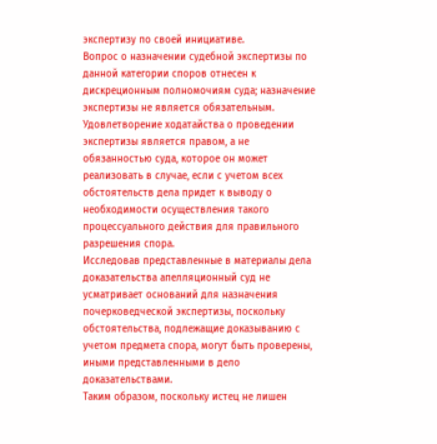экспертизу по своей инициативе.
Вопрос о назначении судебной экспертизы по данной категории споров отнесен к дискреционным полномочиям суда; назначение экспертизы не является обязательным.
Удовлетворение ходатайства о проведении экспертизы является правом, а не обязанностью суда, которое он может реализовать в случае, если с учетом всех обстоятельств дела придет к выводу о необходимости осуществления такого процессуального действия для правильного разрешения спора.
Исследовав представленные в материалы дела доказательства апелляционный суд не усматривает оснований для назначения почерковедческой экспертизы, поскольку обстоятельства, подлежащие доказыванию с учетом предмета спора, могут быть проверены, иными представленными в дело доказательствами.
Таким образом, поскольку истец не лишен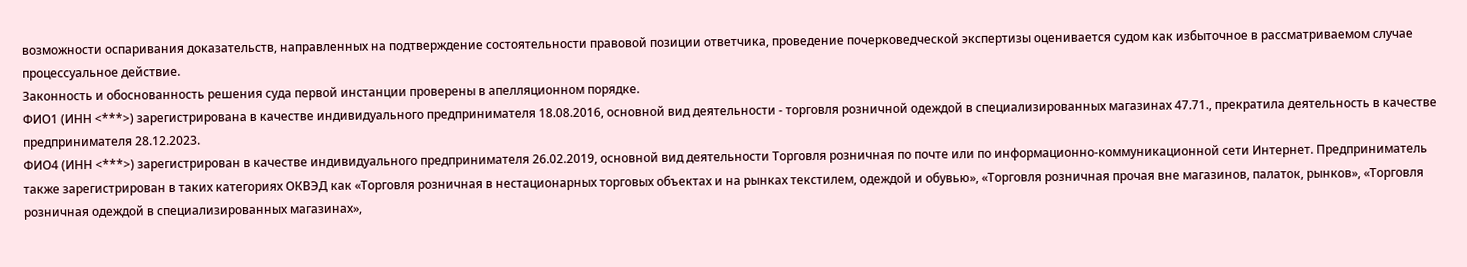возможности оспаривания доказательств, направленных на подтверждение состоятельности правовой позиции ответчика, проведение почерковедческой экспертизы оценивается судом как избыточное в рассматриваемом случае процессуальное действие.
Законность и обоснованность решения суда первой инстанции проверены в апелляционном порядке.
ФИО1 (ИНН <***>) зарегистрирована в качестве индивидуального предпринимателя 18.08.2016, основной вид деятельности - торговля розничной одеждой в специализированных магазинах 47.71., прекратила деятельность в качестве предпринимателя 28.12.2023.
ФИО4 (ИНН <***>) зарегистрирован в качестве индивидуального предпринимателя 26.02.2019, основной вид деятельности Торговля розничная по почте или по информационно-коммуникационной сети Интернет. Предприниматель также зарегистрирован в таких категориях ОКВЭД как «Торговля розничная в нестационарных торговых объектах и на рынках текстилем, одеждой и обувью», «Торговля розничная прочая вне магазинов, палаток, рынков», «Торговля розничная одеждой в специализированных магазинах»,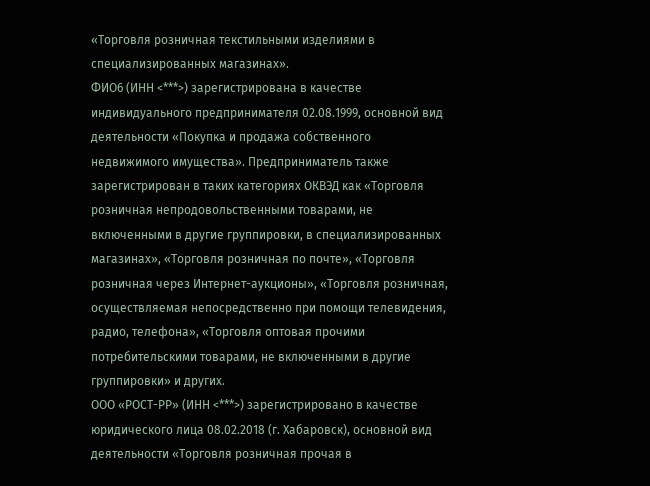«Торговля розничная текстильными изделиями в специализированных магазинах».
ФИО6 (ИНН <***>) зарегистрирована в качестве индивидуального предпринимателя 02.08.1999, основной вид деятельности «Покупка и продажа собственного недвижимого имущества». Предприниматель также зарегистрирован в таких категориях ОКВЭД как «Торговля розничная непродовольственными товарами, не включенными в другие группировки, в специализированных магазинах», «Торговля розничная по почте», «Торговля розничная через Интернет-аукционы», «Торговля розничная, осуществляемая непосредственно при помощи телевидения, радио, телефона», «Торговля оптовая прочими потребительскими товарами, не включенными в другие группировки» и других.
ООО «РОСТ-РР» (ИНН <***>) зарегистрировано в качестве юридического лица 08.02.2018 (г. Хабаровск), основной вид деятельности «Торговля розничная прочая в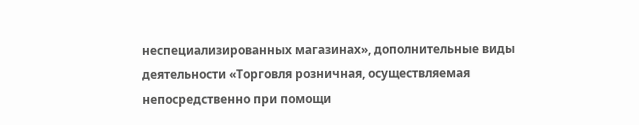неспециализированных магазинах», дополнительные виды деятельности «Торговля розничная, осуществляемая непосредственно при помощи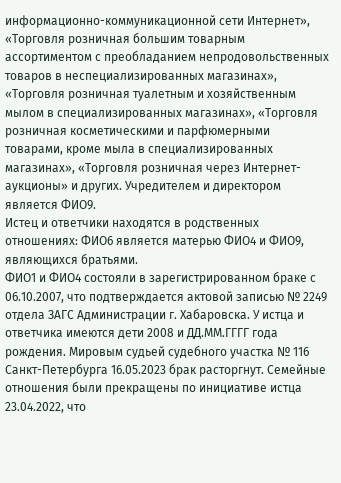информационно-коммуникационной сети Интернет», «Торговля розничная большим товарным ассортиментом с преобладанием непродовольственных товаров в неспециализированных магазинах», «Торговля розничная туалетным и хозяйственным мылом в специализированных магазинах», «Торговля розничная косметическими и парфюмерными товарами, кроме мыла в специализированных магазинах», «Торговля розничная через Интернет-аукционы» и других. Учредителем и директором является ФИО9.
Истец и ответчики находятся в родственных отношениях: ФИО6 является матерью ФИО4 и ФИО9, являющихся братьями.
ФИО1 и ФИО4 состояли в зарегистрированном браке с 06.10.2007, что подтверждается актовой записью № 2249 отдела ЗАГС Администрации г. Хабаровска. У истца и ответчика имеются дети 2008 и ДД.ММ.ГГГГ года рождения. Мировым судьей судебного участка № 116 Санкт-Петербурга 16.05.2023 брак расторгнут. Семейные отношения были прекращены по инициативе истца 23.04.2022, что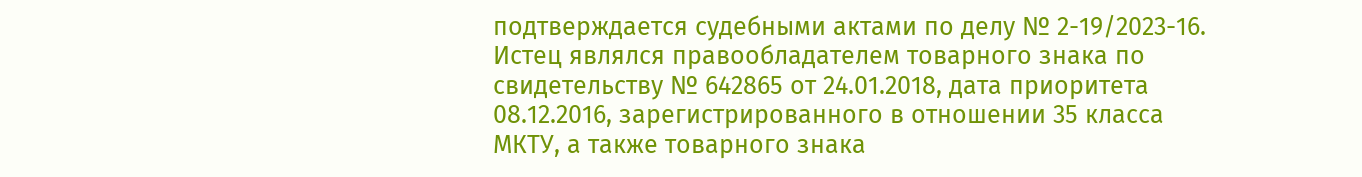подтверждается судебными актами по делу № 2-19/2023-16.
Истец являлся правообладателем товарного знака по свидетельству № 642865 от 24.01.2018, дата приоритета 08.12.2016, зарегистрированного в отношении 35 класса МКТУ, а также товарного знака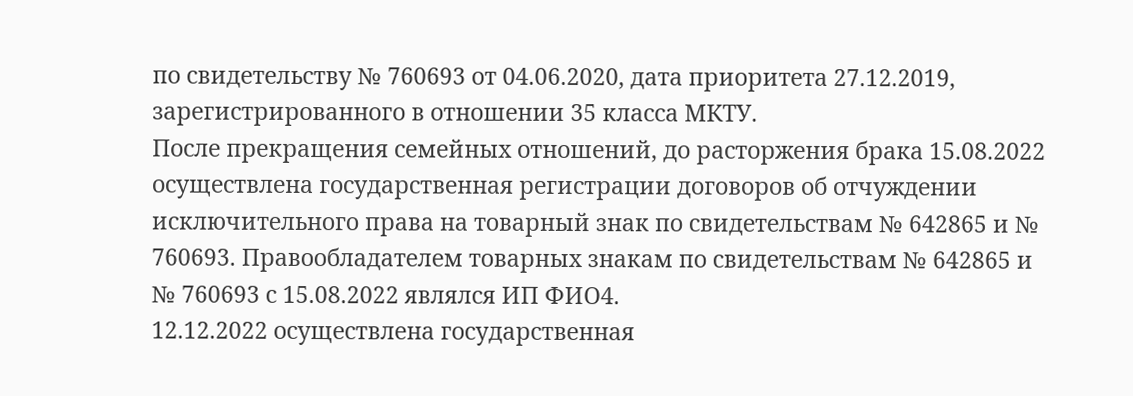по свидетельству № 760693 от 04.06.2020, дата приоритета 27.12.2019, зарегистрированного в отношении 35 класса МКТУ.
После прекращения семейных отношений, до расторжения брака 15.08.2022 осуществлена государственная регистрации договоров об отчуждении исключительного права на товарный знак по свидетельствам № 642865 и № 760693. Правообладателем товарных знакам по свидетельствам № 642865 и № 760693 с 15.08.2022 являлся ИП ФИО4.
12.12.2022 осуществлена государственная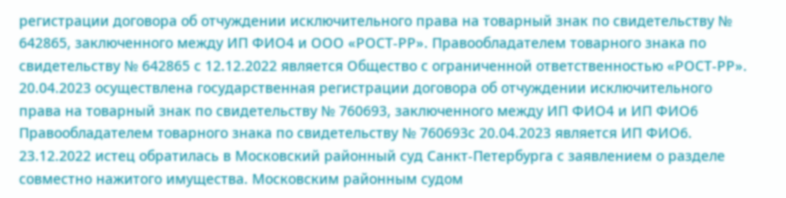регистрации договора об отчуждении исключительного права на товарный знак по свидетельству № 642865, заключенного между ИП ФИО4 и ООО «РОСТ-РР». Правообладателем товарного знака по свидетельству № 642865 с 12.12.2022 является Общество с ограниченной ответственностью «РОСТ-РР».
20.04.2023 осуществлена государственная регистрации договора об отчуждении исключительного права на товарный знак по свидетельству № 760693, заключенного между ИП ФИО4 и ИП ФИО6 Правообладателем товарного знака по свидетельству № 760693с 20.04.2023 является ИП ФИО6.
23.12.2022 истец обратилась в Московский районный суд Санкт-Петербурга с заявлением о разделе совместно нажитого имущества. Московским районным судом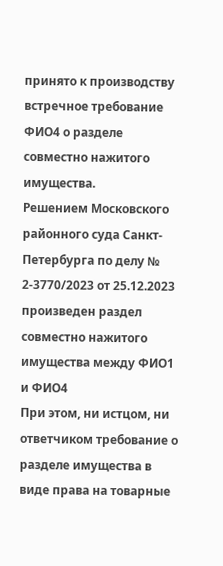принято к производству встречное требование ФИО4 о разделе совместно нажитого имущества.
Решением Московского районного суда Санкт-Петербурга по делу № 2-3770/2023 от 25.12.2023 произведен раздел совместно нажитого имущества между ФИО1 и ФИО4
При этом, ни истцом, ни ответчиком требование о разделе имущества в виде права на товарные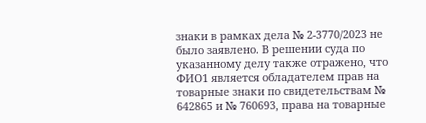знаки в рамках дела № 2-3770/2023 не было заявлено. В решении суда по указанному делу также отражено, что ФИО1 является обладателем прав на товарные знаки по свидетельствам № 642865 и № 760693, права на товарные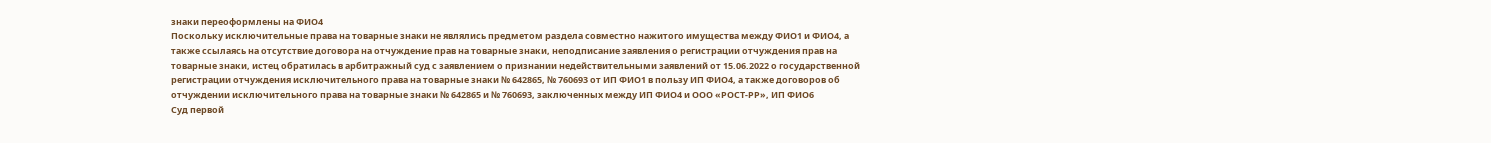знаки переоформлены на ФИО4
Поскольку исключительные права на товарные знаки не являлись предметом раздела совместно нажитого имущества между ФИО1 и ФИО4, а также ссылаясь на отсутствие договора на отчуждение прав на товарные знаки, неподписание заявления о регистрации отчуждения прав на товарные знаки, истец обратилась в арбитражный суд с заявлением о признании недействительными заявлений от 15.06.2022 о государственной регистрации отчуждения исключительного права на товарные знаки № 642865, № 760693 от ИП ФИО1 в пользу ИП ФИО4, а также договоров об отчуждении исключительного права на товарные знаки № 642865 и № 760693, заключенных между ИП ФИО4 и ООО «РОСТ-РР», ИП ФИО6
Суд первой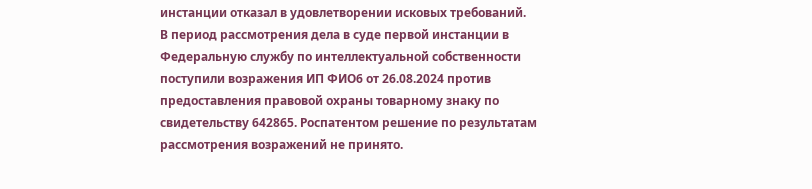инстанции отказал в удовлетворении исковых требований.
В период рассмотрения дела в суде первой инстанции в Федеральную службу по интеллектуальной собственности поступили возражения ИП ФИО6 от 26.08.2024 против предоставления правовой охраны товарному знаку по свидетельству 642865. Роспатентом решение по результатам рассмотрения возражений не принято.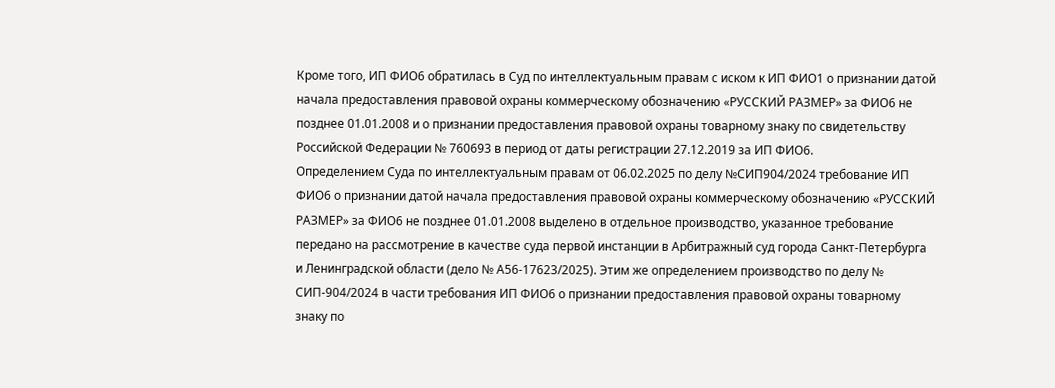Кроме того, ИП ФИО6 обратилась в Суд по интеллектуальным правам с иском к ИП ФИО1 о признании датой начала предоставления правовой охраны коммерческому обозначению «РУССКИЙ РАЗМЕР» за ФИО6 не позднее 01.01.2008 и о признании предоставления правовой охраны товарному знаку по свидетельству Российской Федерации № 760693 в период от даты регистрации 27.12.2019 за ИП ФИО6.
Определением Суда по интеллектуальным правам от 06.02.2025 по делу №СИП904/2024 требование ИП ФИО6 о признании датой начала предоставления правовой охраны коммерческому обозначению «РУССКИЙ РАЗМЕР» за ФИО6 не позднее 01.01.2008 выделено в отдельное производство, указанное требование передано на рассмотрение в качестве суда первой инстанции в Арбитражный суд города Санкт-Петербурга и Ленинградской области (дело № А56-17623/2025). Этим же определением производство по делу № СИП-904/2024 в части требования ИП ФИО6 о признании предоставления правовой охраны товарному знаку по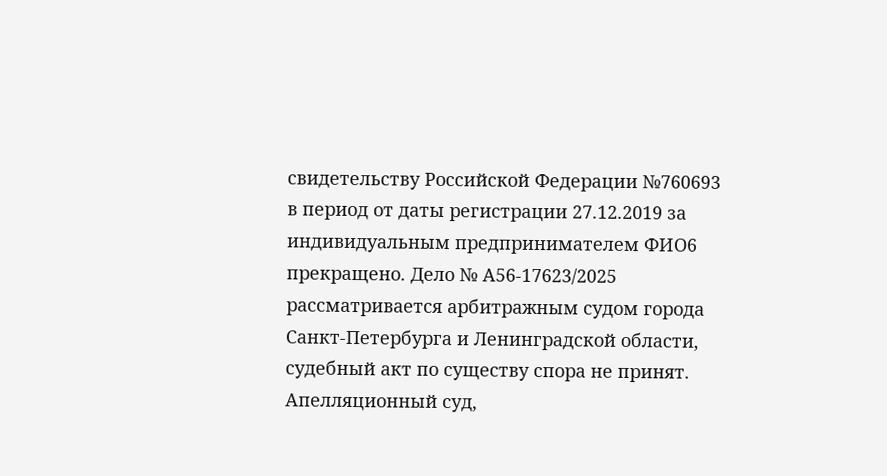свидетельству Российской Федерации №760693 в период от даты регистрации 27.12.2019 за индивидуальным предпринимателем ФИО6 прекращено. Дело № А56-17623/2025 рассматривается арбитражным судом города Санкт-Петербурга и Ленинградской области, судебный акт по существу спора не принят.
Апелляционный суд,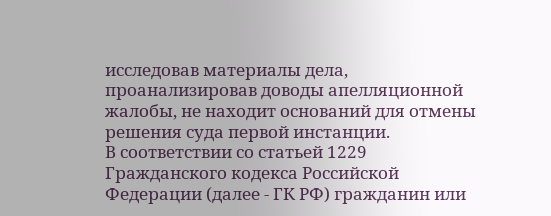исследовав материалы дела, проанализировав доводы апелляционной жалобы, не находит оснований для отмены решения суда первой инстанции.
В соответствии со статьей 1229 Гражданского кодекса Российской Федерации (далее - ГК РФ) гражданин или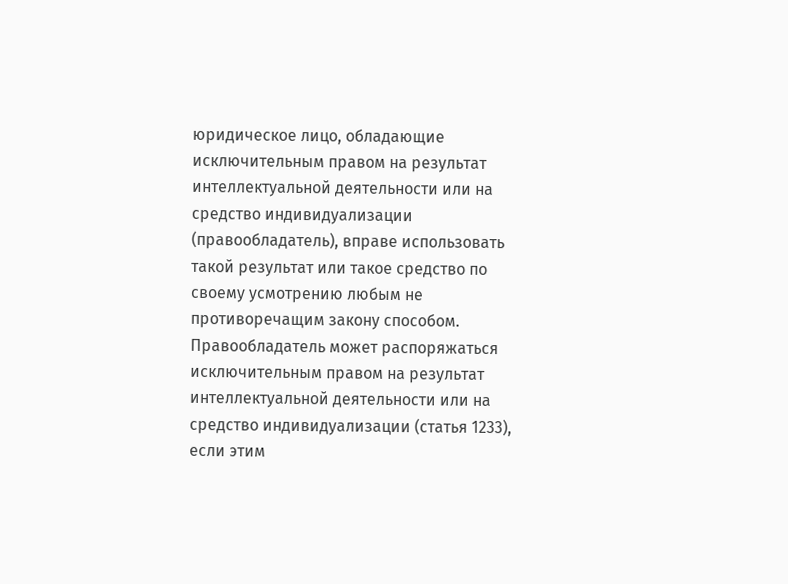юридическое лицо, обладающие исключительным правом на результат интеллектуальной деятельности или на средство индивидуализации (правообладатель), вправе использовать такой результат или такое средство по своему усмотрению любым не противоречащим закону способом. Правообладатель может распоряжаться исключительным правом на результат интеллектуальной деятельности или на средство индивидуализации (статья 1233), если этим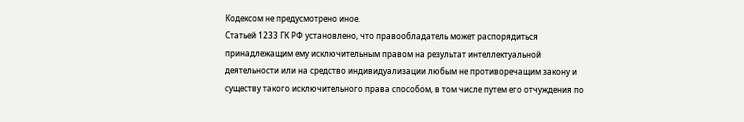Кодексом не предусмотрено иное.
Статьей 1233 ГК РФ установлено, что правообладатель может распорядиться принадлежащим ему исключительным правом на результат интеллектуальной деятельности или на средство индивидуализации любым не противоречащим закону и существу такого исключительного права способом, в том числе путем его отчуждения по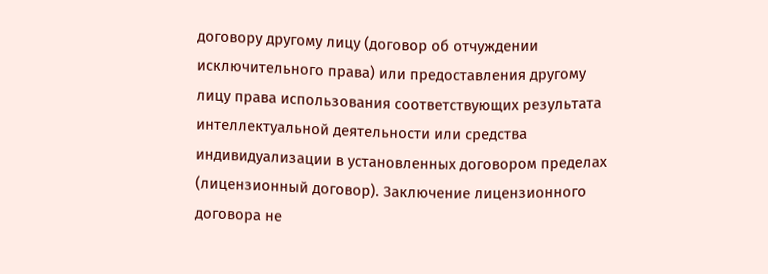договору другому лицу (договор об отчуждении исключительного права) или предоставления другому лицу права использования соответствующих результата интеллектуальной деятельности или средства индивидуализации в установленных договором пределах (лицензионный договор). Заключение лицензионного договора не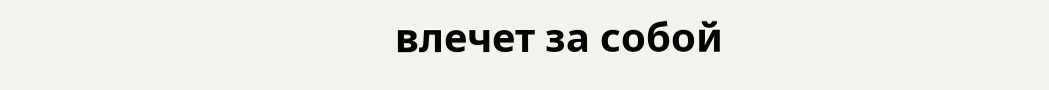влечет за собой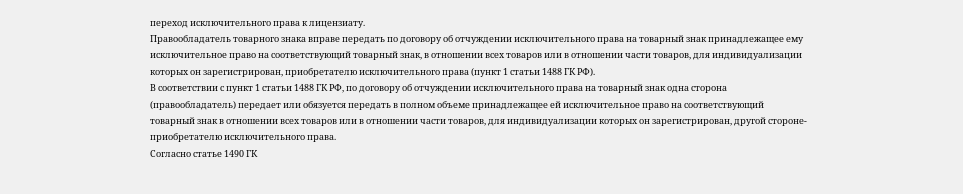переход исключительного права к лицензиату.
Правообладатель товарного знака вправе передать по договору об отчуждении исключительного права на товарный знак принадлежащее ему исключительное право на соответствующий товарный знак, в отношении всех товаров или в отношении части товаров, для индивидуализации которых он зарегистрирован, приобретателю исключительного права (пункт 1 статьи 1488 ГК РФ).
В соответствии с пункт 1 статьи 1488 ГК РФ, по договору об отчуждении исключительного права на товарный знак одна сторона (правообладатель) передает или обязуется передать в полном объеме принадлежащее ей исключительное право на соответствующий товарный знак в отношении всех товаров или в отношении части товаров, для индивидуализации которых он зарегистрирован, другой стороне-приобретателю исключительного права.
Согласно статье 1490 ГК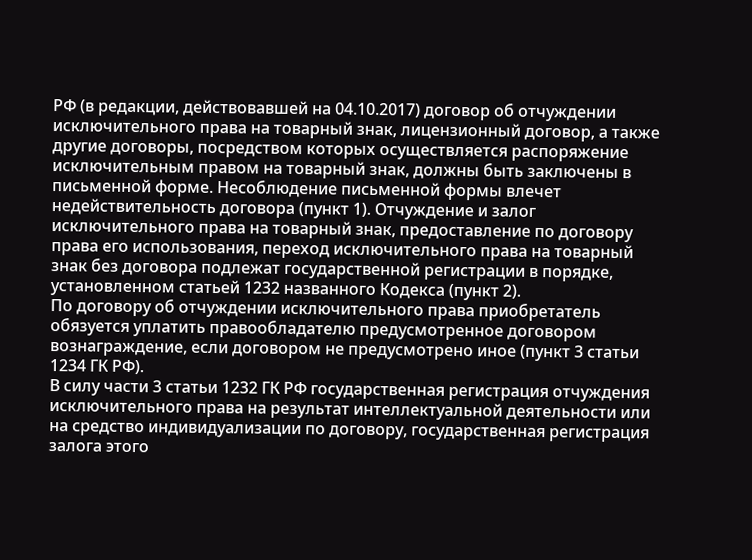РФ (в редакции, действовавшей на 04.10.2017) договор об отчуждении исключительного права на товарный знак, лицензионный договор, а также другие договоры, посредством которых осуществляется распоряжение исключительным правом на товарный знак, должны быть заключены в письменной форме. Несоблюдение письменной формы влечет недействительность договора (пункт 1). Отчуждение и залог исключительного права на товарный знак, предоставление по договору права его использования, переход исключительного права на товарный знак без договора подлежат государственной регистрации в порядке, установленном статьей 1232 названного Кодекса (пункт 2).
По договору об отчуждении исключительного права приобретатель обязуется уплатить правообладателю предусмотренное договором вознаграждение, если договором не предусмотрено иное (пункт 3 статьи 1234 ГК РФ).
В силу части 3 статьи 1232 ГК РФ государственная регистрация отчуждения исключительного права на результат интеллектуальной деятельности или на средство индивидуализации по договору, государственная регистрация залога этого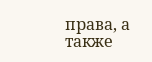права, а также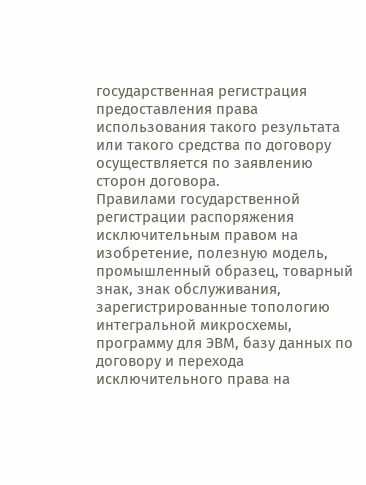государственная регистрация предоставления права использования такого результата или такого средства по договору осуществляется по заявлению сторон договора.
Правилами государственной регистрации распоряжения исключительным правом на изобретение, полезную модель, промышленный образец, товарный знак, знак обслуживания, зарегистрированные топологию интегральной микросхемы, программу для ЭВМ, базу данных по договору и перехода исключительного права на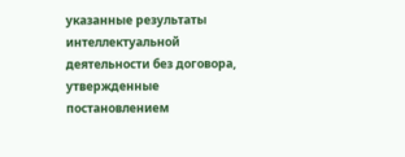указанные результаты интеллектуальной деятельности без договора, утвержденные постановлением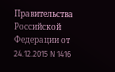Правительства Российской Федерации от 24.12.2015 N 1416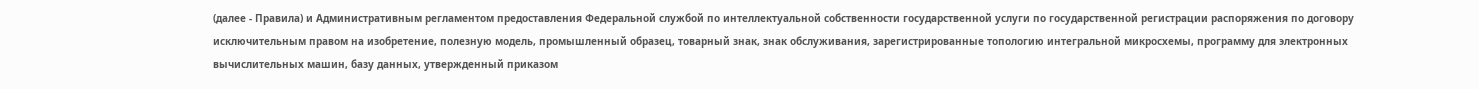(далее - Правила) и Административным регламентом предоставления Федеральной службой по интеллектуальной собственности государственной услуги по государственной регистрации распоряжения по договору исключительным правом на изобретение, полезную модель, промышленный образец, товарный знак, знак обслуживания, зарегистрированные топологию интегральной микросхемы, программу для электронных вычислительных машин, базу данных, утвержденный приказом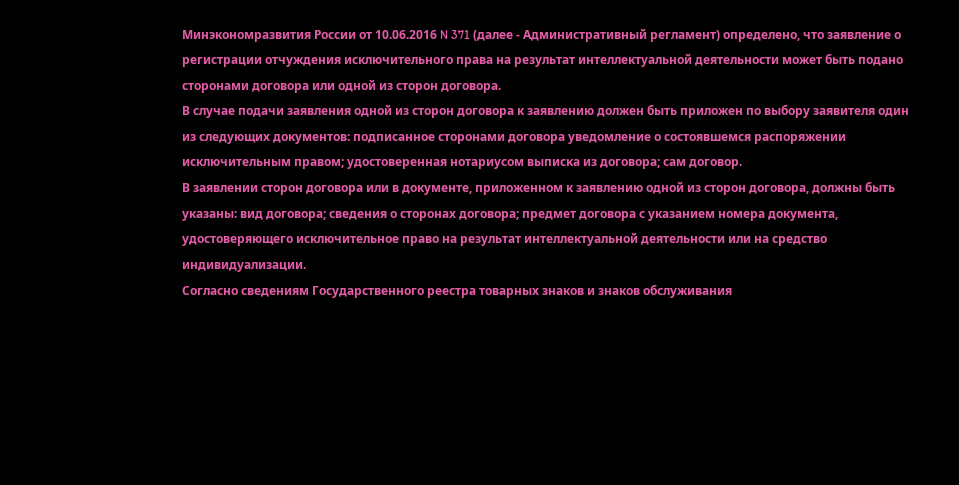Минэкономразвития России от 10.06.2016 N 371 (далее - Административный регламент) определено, что заявление о регистрации отчуждения исключительного права на результат интеллектуальной деятельности может быть подано сторонами договора или одной из сторон договора.
В случае подачи заявления одной из сторон договора к заявлению должен быть приложен по выбору заявителя один из следующих документов: подписанное сторонами договора уведомление о состоявшемся распоряжении исключительным правом; удостоверенная нотариусом выписка из договора; сам договор.
В заявлении сторон договора или в документе, приложенном к заявлению одной из сторон договора, должны быть указаны: вид договора; сведения о сторонах договора; предмет договора с указанием номера документа, удостоверяющего исключительное право на результат интеллектуальной деятельности или на средство индивидуализации.
Согласно сведениям Государственного реестра товарных знаков и знаков обслуживания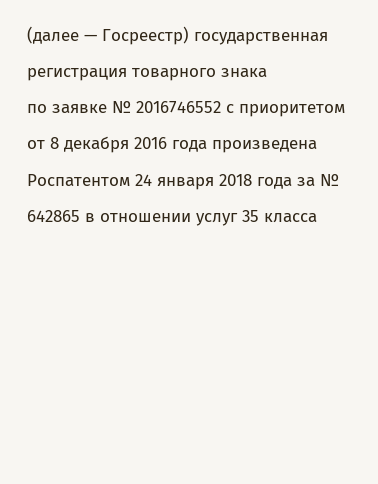(далее — Госреестр) государственная регистрация товарного знака
по заявке № 2016746552 с приоритетом от 8 декабря 2016 года произведена Роспатентом 24 января 2018 года за № 642865 в отношении услуг 35 класса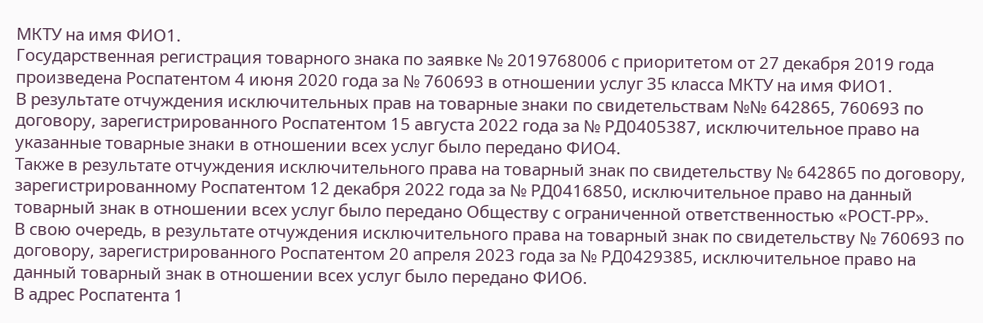МКТУ на имя ФИО1.
Государственная регистрация товарного знака по заявке № 2019768006 с приоритетом от 27 декабря 2019 года произведена Роспатентом 4 июня 2020 года за № 760693 в отношении услуг 35 класса МКТУ на имя ФИО1.
В результате отчуждения исключительных прав на товарные знаки по свидетельствам №№ 642865, 760693 по договору, зарегистрированного Роспатентом 15 августа 2022 года за № РД0405387, исключительное право на указанные товарные знаки в отношении всех услуг было передано ФИО4.
Также в результате отчуждения исключительного права на товарный знак по свидетельству № 642865 по договору, зарегистрированному Роспатентом 12 декабря 2022 года за № РД0416850, исключительное право на данный товарный знак в отношении всех услуг было передано Обществу с ограниченной ответственностью «РОСТ-РР».
В свою очередь, в результате отчуждения исключительного права на товарный знак по свидетельству № 760693 по договору, зарегистрированного Роспатентом 20 апреля 2023 года за № РД0429385, исключительное право на данный товарный знак в отношении всех услуг было передано ФИО6.
В адрес Роспатента 1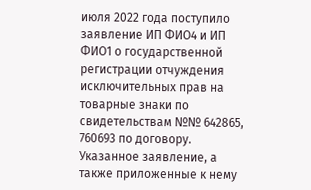июля 2022 года поступило заявление ИП ФИО4 и ИП ФИО1 о государственной регистрации отчуждения исключительных прав на товарные знаки по свидетельствам №№ 642865, 760693 по договору.
Указанное заявление, а также приложенные к нему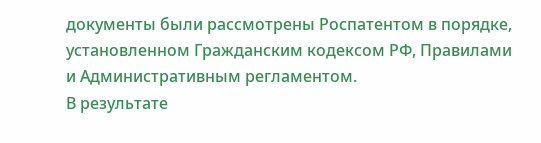документы были рассмотрены Роспатентом в порядке, установленном Гражданским кодексом РФ, Правилами и Административным регламентом.
В результате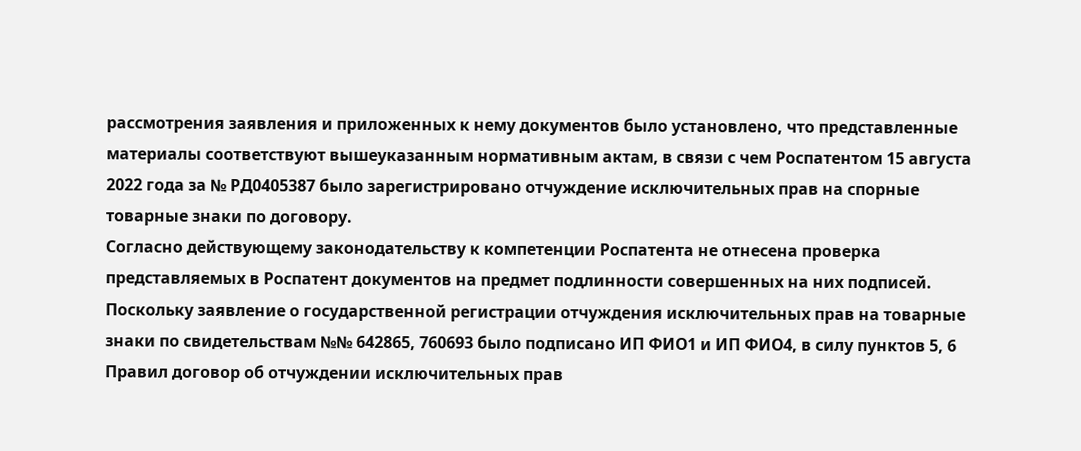рассмотрения заявления и приложенных к нему документов было установлено, что представленные материалы соответствуют вышеуказанным нормативным актам, в связи с чем Роспатентом 15 августа 2022 года за № РД0405387 было зарегистрировано отчуждение исключительных прав на спорные товарные знаки по договору.
Согласно действующему законодательству к компетенции Роспатента не отнесена проверка представляемых в Роспатент документов на предмет подлинности совершенных на них подписей.
Поскольку заявление о государственной регистрации отчуждения исключительных прав на товарные знаки по свидетельствам №№ 642865, 760693 было подписано ИП ФИО1 и ИП ФИО4, в силу пунктов 5, 6 Правил договор об отчуждении исключительных прав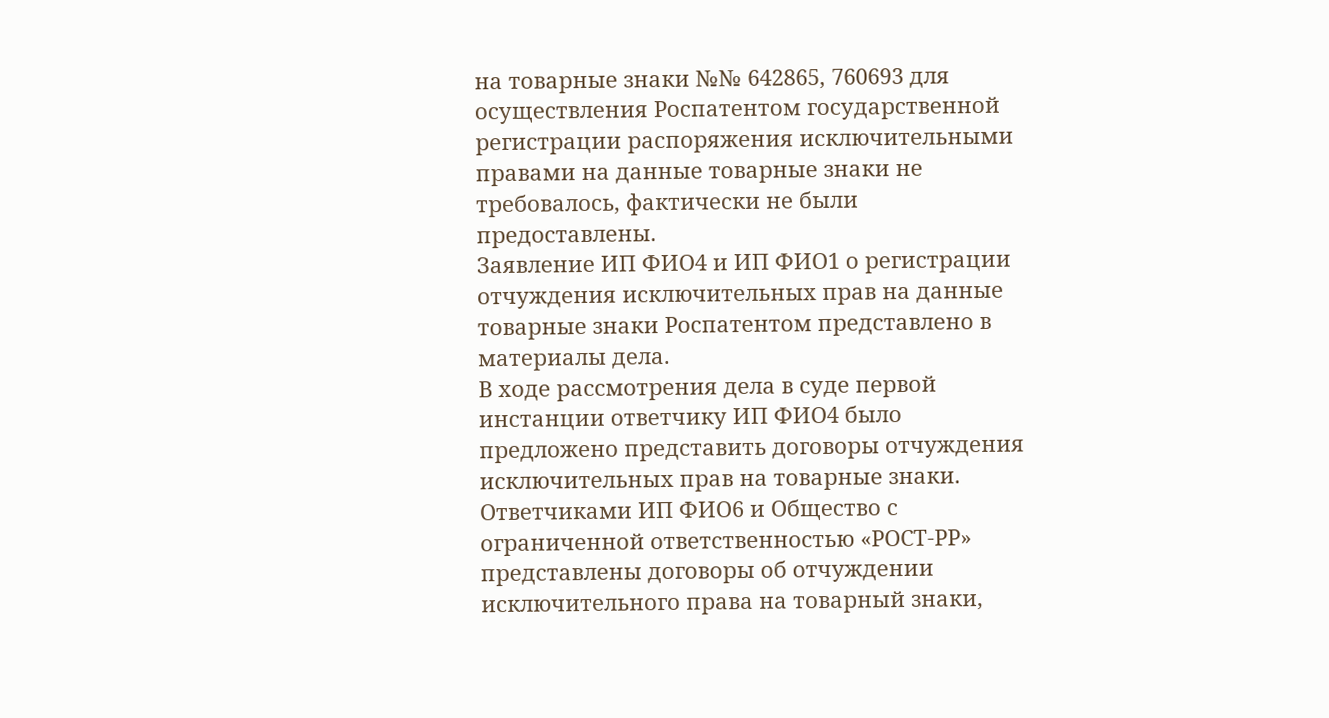на товарные знаки №№ 642865, 760693 для осуществления Роспатентом государственной регистрации распоряжения исключительными правами на данные товарные знаки не требовалось, фактически не были предоставлены.
Заявление ИП ФИО4 и ИП ФИО1 о регистрации отчуждения исключительных прав на данные товарные знаки Роспатентом представлено в материалы дела.
В ходе рассмотрения дела в суде первой инстанции ответчику ИП ФИО4 было предложено представить договоры отчуждения исключительных прав на товарные знаки.
Ответчиками ИП ФИО6 и Общество с ограниченной ответственностью «РОСТ-РР» представлены договоры об отчуждении исключительного права на товарный знаки,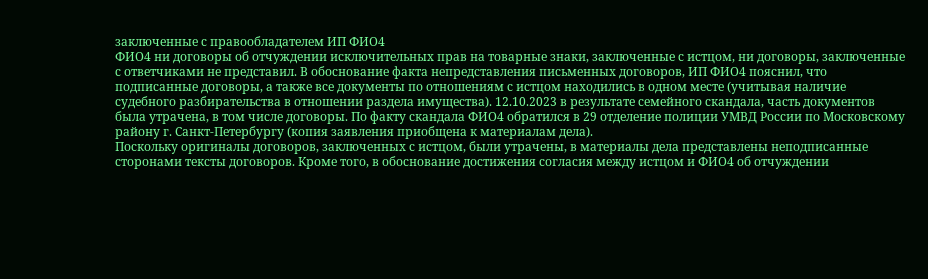заключенные с правообладателем ИП ФИО4
ФИО4 ни договоры об отчуждении исключительных прав на товарные знаки, заключенные с истцом, ни договоры, заключенные с ответчиками не представил. В обоснование факта непредставления письменных договоров, ИП ФИО4 пояснил, что подписанные договоры, а также все документы по отношениям с истцом находились в одном месте (учитывая наличие судебного разбирательства в отношении раздела имущества). 12.10.2023 в результате семейного скандала, часть документов была утрачена, в том числе договоры. По факту скандала ФИО4 обратился в 29 отделение полиции УМВД России по Московскому району г. Санкт-Петербургу (копия заявления приобщена к материалам дела).
Поскольку оригиналы договоров, заключенных с истцом, были утрачены, в материалы дела представлены неподписанные сторонами тексты договоров. Кроме того, в обоснование достижения согласия между истцом и ФИО4 об отчуждении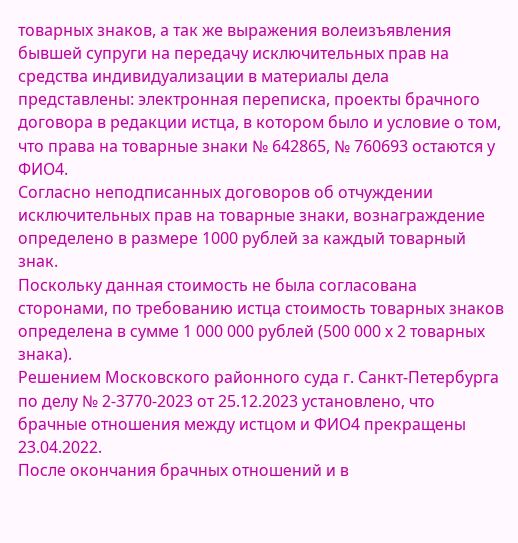товарных знаков, а так же выражения волеизъявления бывшей супруги на передачу исключительных прав на средства индивидуализации в материалы дела представлены: электронная переписка, проекты брачного договора в редакции истца, в котором было и условие о том, что права на товарные знаки № 642865, № 760693 остаются у ФИО4.
Согласно неподписанных договоров об отчуждении исключительных прав на товарные знаки, вознаграждение определено в размере 1000 рублей за каждый товарный знак.
Поскольку данная стоимость не была согласована сторонами, по требованию истца стоимость товарных знаков определена в сумме 1 000 000 рублей (500 000 х 2 товарных знака).
Решением Московского районного суда г. Санкт-Петербурга по делу № 2-3770-2023 от 25.12.2023 установлено, что брачные отношения между истцом и ФИО4 прекращены 23.04.2022.
После окончания брачных отношений и в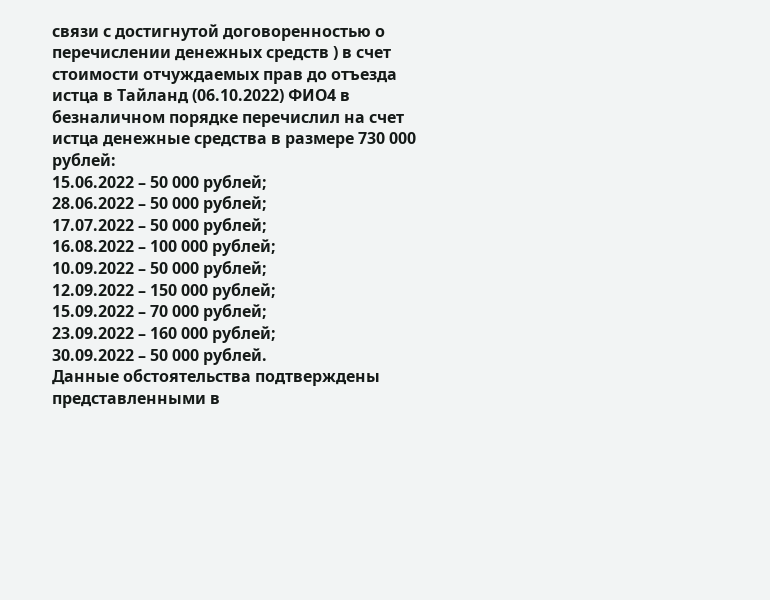связи с достигнутой договоренностью о перечислении денежных средств ) в счет стоимости отчуждаемых прав до отъезда истца в Тайланд (06.10.2022) ФИО4 в безналичном порядке перечислил на счет истца денежные средства в размере 730 000 рублей:
15.06.2022 – 50 000 рублей;
28.06.2022 – 50 000 рублей;
17.07.2022 – 50 000 рублей;
16.08.2022 – 100 000 рублей;
10.09.2022 – 50 000 рублей;
12.09.2022 – 150 000 рублей;
15.09.2022 – 70 000 рублей;
23.09.2022 – 160 000 рублей;
30.09.2022 – 50 000 рублей.
Данные обстоятельства подтверждены представленными в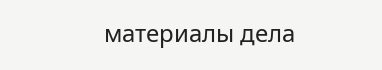материалы дела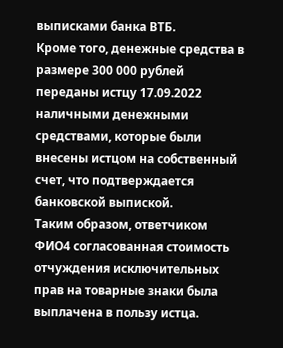выписками банка ВТБ.
Кроме того, денежные средства в размере 300 000 рублей переданы истцу 17.09.2022 наличными денежными средствами, которые были внесены истцом на собственный счет, что подтверждается банковской выпиской.
Таким образом, ответчиком ФИО4 согласованная стоимость отчуждения исключительных прав на товарные знаки была выплачена в пользу истца.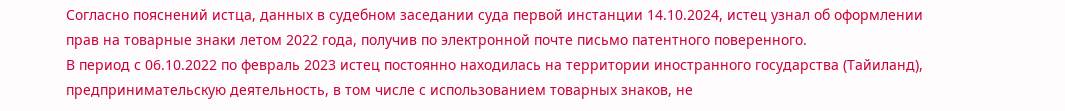Согласно пояснений истца, данных в судебном заседании суда первой инстанции 14.10.2024, истец узнал об оформлении прав на товарные знаки летом 2022 года, получив по электронной почте письмо патентного поверенного.
В период с 06.10.2022 по февраль 2023 истец постоянно находилась на территории иностранного государства (Тайиланд), предпринимательскую деятельность, в том числе с использованием товарных знаков, не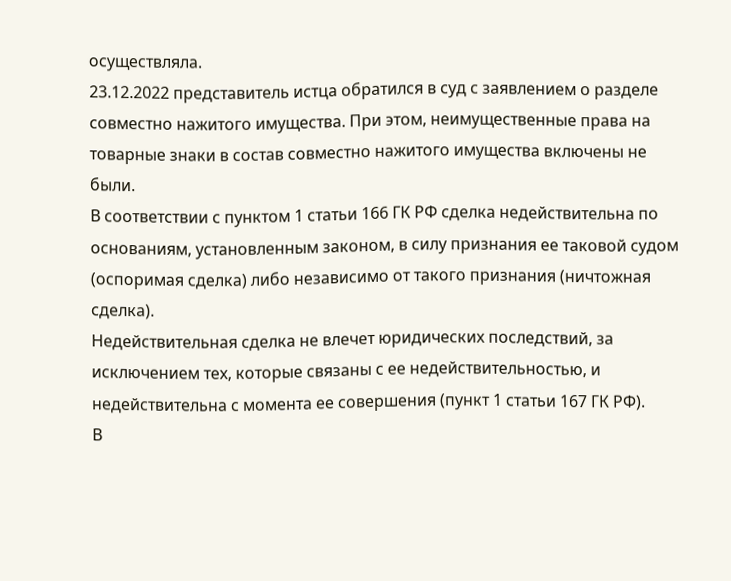осуществляла.
23.12.2022 представитель истца обратился в суд с заявлением о разделе совместно нажитого имущества. При этом, неимущественные права на товарные знаки в состав совместно нажитого имущества включены не были.
В соответствии с пунктом 1 статьи 166 ГК РФ сделка недействительна по основаниям, установленным законом, в силу признания ее таковой судом (оспоримая сделка) либо независимо от такого признания (ничтожная сделка).
Недействительная сделка не влечет юридических последствий, за исключением тех, которые связаны с ее недействительностью, и недействительна с момента ее совершения (пункт 1 статьи 167 ГК РФ).
В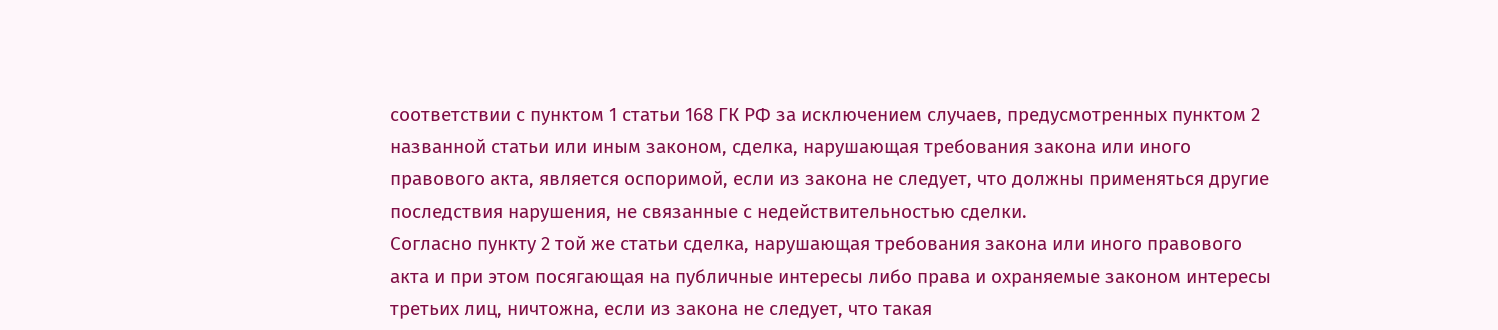соответствии с пунктом 1 статьи 168 ГК РФ за исключением случаев, предусмотренных пунктом 2 названной статьи или иным законом, сделка, нарушающая требования закона или иного правового акта, является оспоримой, если из закона не следует, что должны применяться другие последствия нарушения, не связанные с недействительностью сделки.
Согласно пункту 2 той же статьи сделка, нарушающая требования закона или иного правового акта и при этом посягающая на публичные интересы либо права и охраняемые законом интересы третьих лиц, ничтожна, если из закона не следует, что такая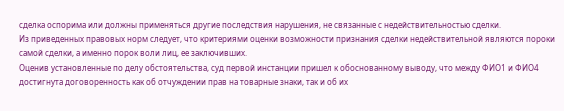сделка оспорима или должны применяться другие последствия нарушения, не связанные с недействительностью сделки.
Из приведенных правовых норм следует, что критериями оценки возможности признания сделки недействительной являются пороки самой сделки, а именно порок воли лиц, ее заключивших.
Оценив установленные по делу обстоятельства, суд первой инстанции пришел к обоснованному выводу, что между ФИО1 и ФИО4 достигнута договоренность как об отчуждении прав на товарные знаки, так и об их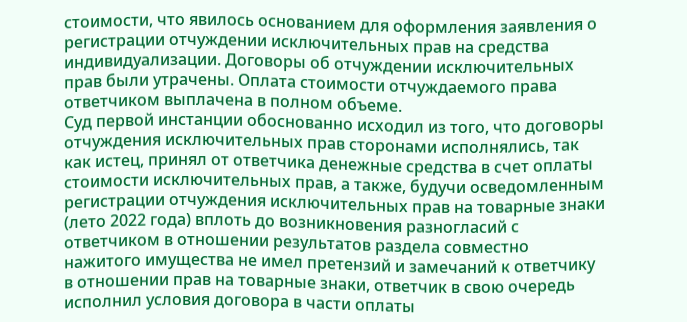стоимости, что явилось основанием для оформления заявления о регистрации отчуждении исключительных прав на средства индивидуализации. Договоры об отчуждении исключительных прав были утрачены. Оплата стоимости отчуждаемого права ответчиком выплачена в полном объеме.
Суд первой инстанции обоснованно исходил из того, что договоры отчуждения исключительных прав сторонами исполнялись, так как истец, принял от ответчика денежные средства в счет оплаты стоимости исключительных прав, а также, будучи осведомленным регистрации отчуждения исключительных прав на товарные знаки (лето 2022 года) вплоть до возникновения разногласий с ответчиком в отношении результатов раздела совместно нажитого имущества не имел претензий и замечаний к ответчику в отношении прав на товарные знаки, ответчик в свою очередь исполнил условия договора в части оплаты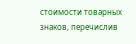стоимости товарных знаков, перечислив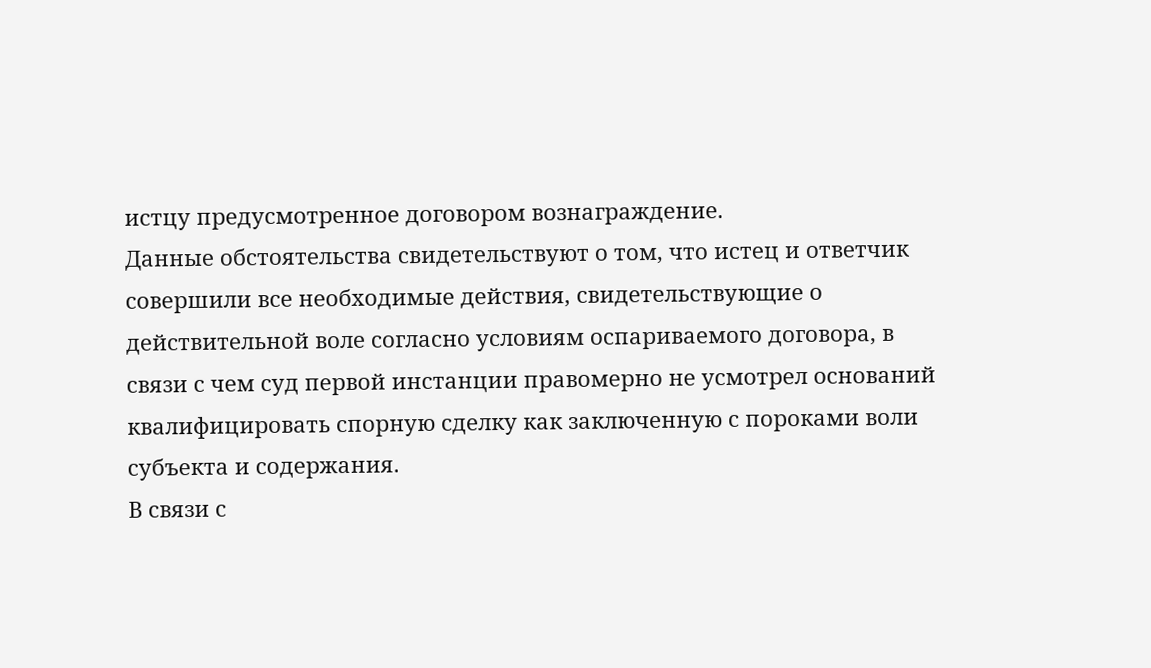истцу предусмотренное договором вознаграждение.
Данные обстоятельства свидетельствуют о том, что истец и ответчик совершили все необходимые действия, свидетельствующие о действительной воле согласно условиям оспариваемого договора, в связи с чем суд первой инстанции правомерно не усмотрел оснований квалифицировать спорную сделку как заключенную с пороками воли субъекта и содержания.
В связи с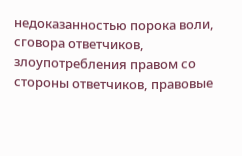недоказанностью порока воли, сговора ответчиков, злоупотребления правом со стороны ответчиков, правовые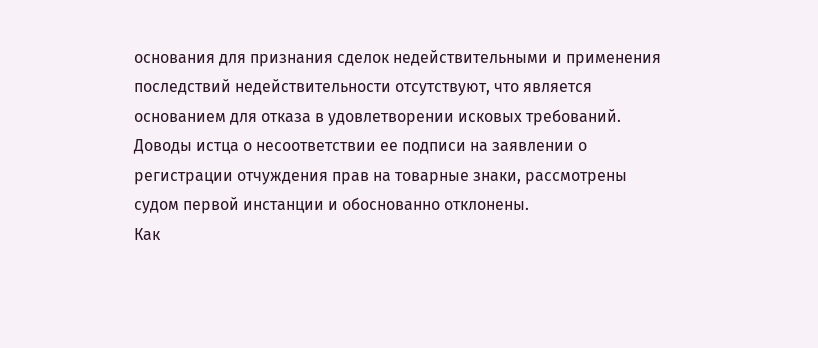основания для признания сделок недействительными и применения последствий недействительности отсутствуют, что является основанием для отказа в удовлетворении исковых требований.
Доводы истца о несоответствии ее подписи на заявлении о регистрации отчуждения прав на товарные знаки, рассмотрены судом первой инстанции и обоснованно отклонены.
Как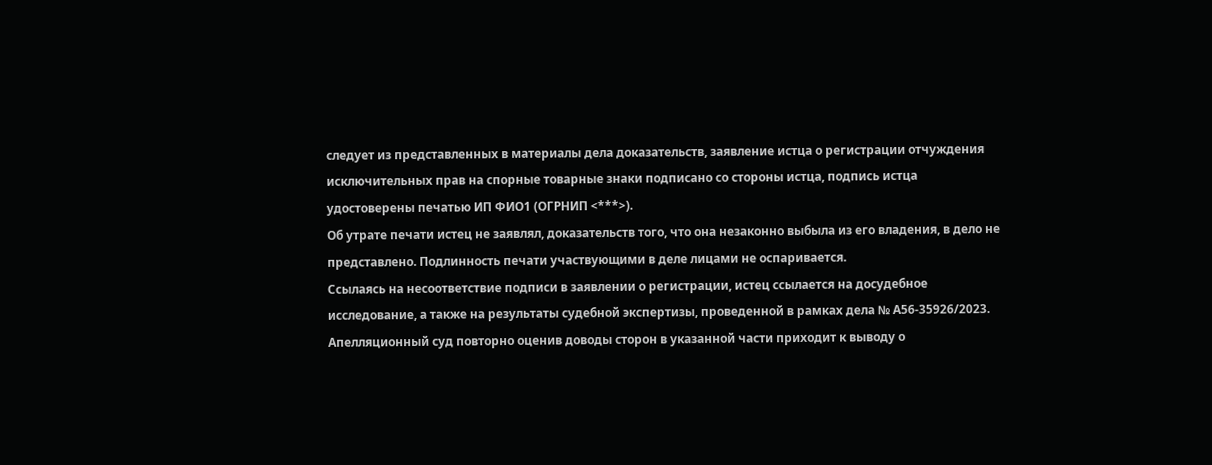следует из представленных в материалы дела доказательств, заявление истца о регистрации отчуждения исключительных прав на спорные товарные знаки подписано со стороны истца, подпись истца удостоверены печатью ИП ФИО1 (ОГРНИП <***>).
Об утрате печати истец не заявлял, доказательств того, что она незаконно выбыла из его владения, в дело не представлено. Подлинность печати участвующими в деле лицами не оспаривается.
Ссылаясь на несоответствие подписи в заявлении о регистрации, истец ссылается на досудебное исследование, а также на результаты судебной экспертизы, проведенной в рамках дела № А56-35926/2023.
Апелляционный суд повторно оценив доводы сторон в указанной части приходит к выводу о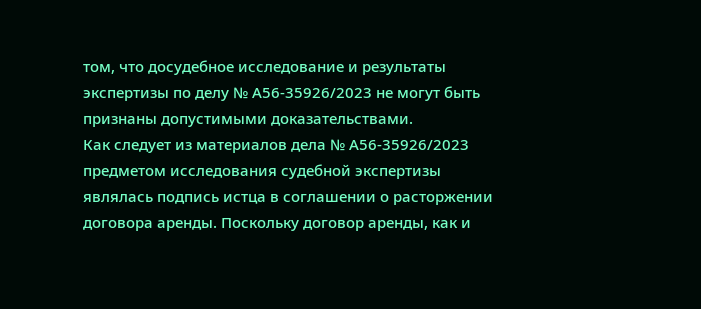том, что досудебное исследование и результаты экспертизы по делу № А56-35926/2023 не могут быть признаны допустимыми доказательствами.
Как следует из материалов дела № А56-35926/2023 предметом исследования судебной экспертизы являлась подпись истца в соглашении о расторжении договора аренды. Поскольку договор аренды, как и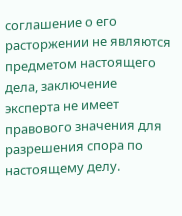соглашение о его расторжении не являются предметом настоящего дела, заключение эксперта не имеет правового значения для разрешения спора по настоящему делу.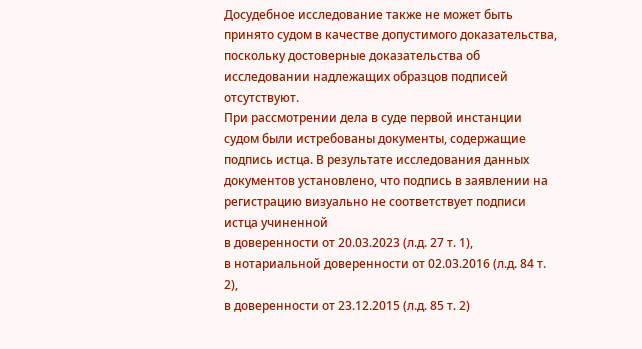Досудебное исследование также не может быть принято судом в качестве допустимого доказательства, поскольку достоверные доказательства об исследовании надлежащих образцов подписей отсутствуют.
При рассмотрении дела в суде первой инстанции судом были истребованы документы, содержащие подпись истца. В результате исследования данных документов установлено, что подпись в заявлении на регистрацию визуально не соответствует подписи истца учиненной
в доверенности от 20.03.2023 (л.д. 27 т. 1),
в нотариальной доверенности от 02.03.2016 (л.д. 84 т. 2),
в доверенности от 23.12.2015 (л.д. 85 т. 2)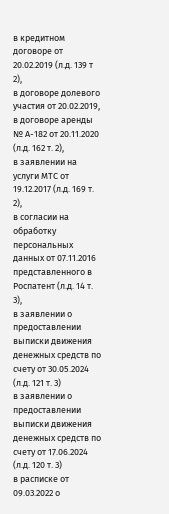в кредитном договоре от 20.02.2019 (л.д. 139 т 2),
в договоре долевого участия от 20.02.2019,
в договоре аренды № А-182 от 20.11.2020 (л.д. 162 т. 2),
в заявлении на услуги МТС от 19.12.2017 (л.д. 169 т. 2),
в согласии на обработку персональных данных от 07.11.2016 представленного в Роспатент (л.д. 14 т. 3),
в заявлении о предоставлении выписки движения денежных средств по счету от 30.05.2024 (л.д. 121 т. 3)
в заявлении о предоставлении выписки движения денежных средств по счету от 17.06.2024 (л.д. 120 т. 3)
в расписке от 09.03.2022 о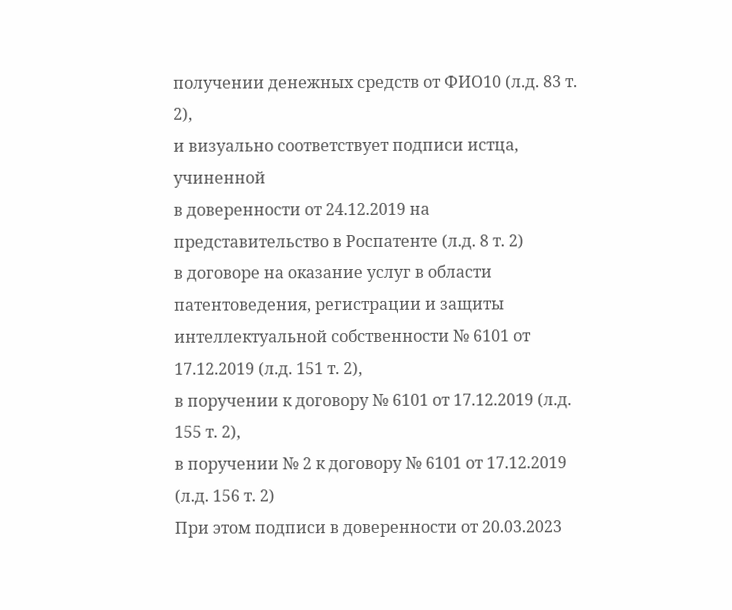получении денежных средств от ФИО10 (л.д. 83 т. 2),
и визуально соответствует подписи истца, учиненной
в доверенности от 24.12.2019 на представительство в Роспатенте (л.д. 8 т. 2)
в договоре на оказание услуг в области патентоведения, регистрации и защиты интеллектуальной собственности № 6101 от 17.12.2019 (л.д. 151 т. 2),
в поручении к договору № 6101 от 17.12.2019 (л.д. 155 т. 2),
в поручении № 2 к договору № 6101 от 17.12.2019 (л.д. 156 т. 2)
При этом подписи в доверенности от 20.03.2023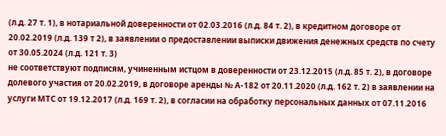(л.д. 27 т. 1), в нотариальной доверенности от 02.03.2016 (л.д. 84 т. 2), в кредитном договоре от 20.02.2019 (л.д. 139 т 2), в заявлении о предоставлении выписки движения денежных средств по счету от 30.05.2024 (л.д. 121 т. 3)
не соответствуют подписям, учиненным истцом в доверенности от 23.12.2015 (л.д. 85 т. 2), в договоре долевого участия от 20.02.2019, в договоре аренды № А-182 от 20.11.2020 (л.д. 162 т. 2) в заявлении на услуги МТС от 19.12.2017 (л.д. 169 т. 2), в согласии на обработку персональных данных от 07.11.2016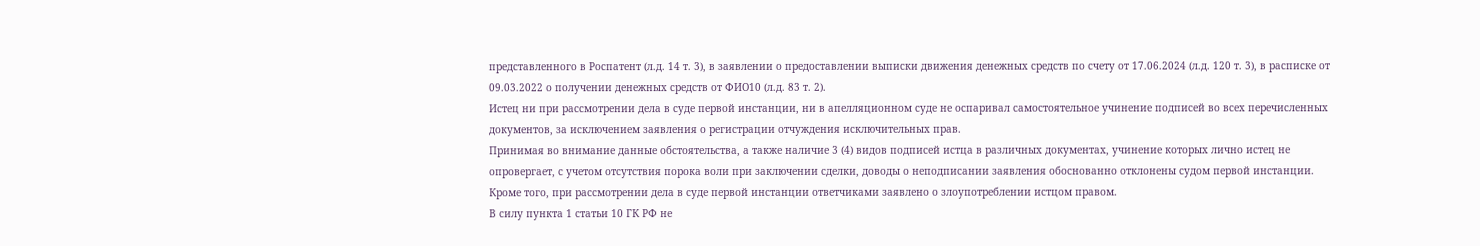представленного в Роспатент (л.д. 14 т. 3), в заявлении о предоставлении выписки движения денежных средств по счету от 17.06.2024 (л.д. 120 т. 3), в расписке от 09.03.2022 о получении денежных средств от ФИО10 (л.д. 83 т. 2).
Истец ни при рассмотрении дела в суде первой инстанции, ни в апелляционном суде не оспаривал самостоятельное учинение подписей во всех перечисленных документов, за исключением заявления о регистрации отчуждения исключительных прав.
Принимая во внимание данные обстоятельства, а также наличие 3 (4) видов подписей истца в различных документах, учинение которых лично истец не опровергает, с учетом отсутствия порока воли при заключении сделки, доводы о неподписании заявления обоснованно отклонены судом первой инстанции.
Кроме того, при рассмотрении дела в суде первой инстанции ответчиками заявлено о злоупотреблении истцом правом.
В силу пункта 1 статьи 10 ГК РФ не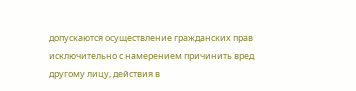допускаются осуществление гражданских прав исключительно с намерением причинить вред другому лицу, действия в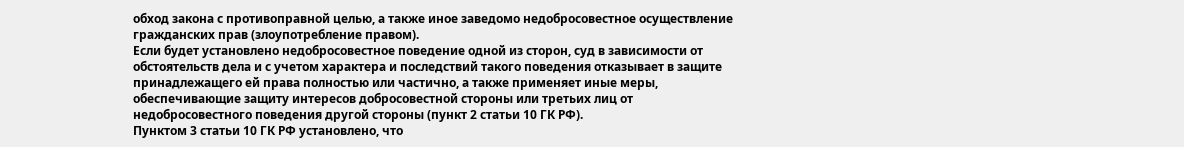обход закона с противоправной целью, а также иное заведомо недобросовестное осуществление гражданских прав (злоупотребление правом).
Если будет установлено недобросовестное поведение одной из сторон, суд в зависимости от обстоятельств дела и с учетом характера и последствий такого поведения отказывает в защите принадлежащего ей права полностью или частично, а также применяет иные меры, обеспечивающие защиту интересов добросовестной стороны или третьих лиц от недобросовестного поведения другой стороны (пункт 2 статьи 10 ГК РФ).
Пунктом 3 статьи 10 ГК РФ установлено, что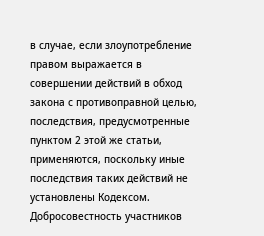в случае, если злоупотребление правом выражается в совершении действий в обход закона с противоправной целью, последствия, предусмотренные пунктом 2 этой же статьи, применяются, поскольку иные последствия таких действий не установлены Кодексом.
Добросовестность участников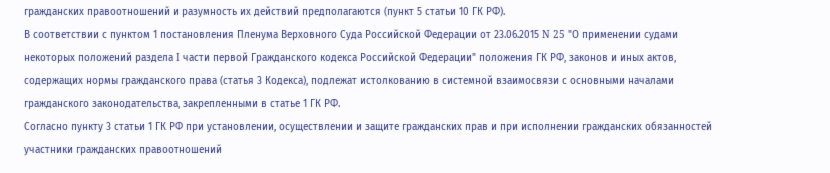гражданских правоотношений и разумность их действий предполагаются (пункт 5 статьи 10 ГК РФ).
В соответствии с пунктом 1 постановления Пленума Верховного Суда Российской Федерации от 23.06.2015 N 25 "О применении судами некоторых положений раздела I части первой Гражданского кодекса Российской Федерации" положения ГК РФ, законов и иных актов, содержащих нормы гражданского права (статья 3 Кодекса), подлежат истолкованию в системной взаимосвязи с основными началами гражданского законодательства, закрепленными в статье 1 ГК РФ.
Согласно пункту 3 статьи 1 ГК РФ при установлении, осуществлении и защите гражданских прав и при исполнении гражданских обязанностей участники гражданских правоотношений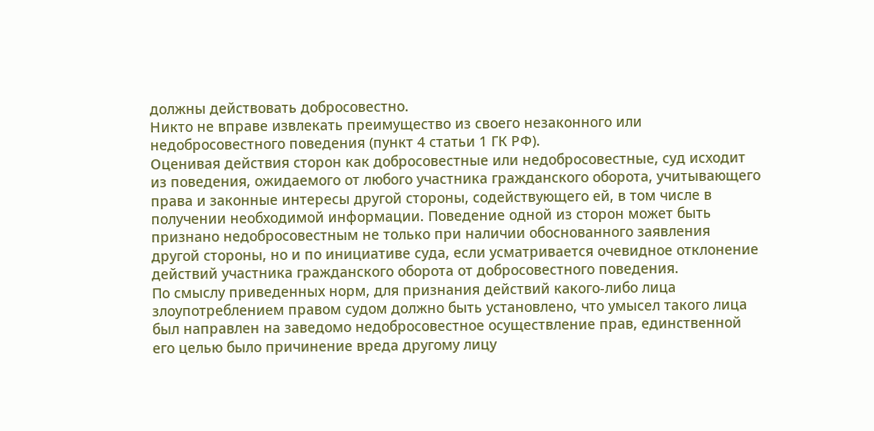должны действовать добросовестно.
Никто не вправе извлекать преимущество из своего незаконного или недобросовестного поведения (пункт 4 статьи 1 ГК РФ).
Оценивая действия сторон как добросовестные или недобросовестные, суд исходит из поведения, ожидаемого от любого участника гражданского оборота, учитывающего права и законные интересы другой стороны, содействующего ей, в том числе в получении необходимой информации. Поведение одной из сторон может быть признано недобросовестным не только при наличии обоснованного заявления другой стороны, но и по инициативе суда, если усматривается очевидное отклонение действий участника гражданского оборота от добросовестного поведения.
По смыслу приведенных норм, для признания действий какого-либо лица злоупотреблением правом судом должно быть установлено, что умысел такого лица был направлен на заведомо недобросовестное осуществление прав, единственной его целью было причинение вреда другому лицу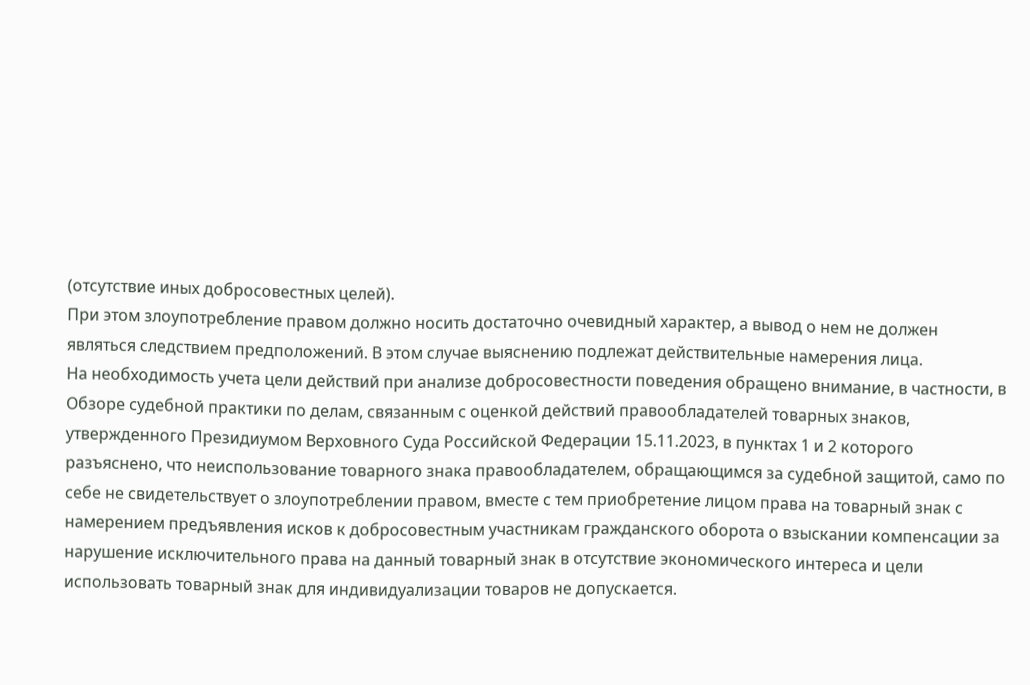(отсутствие иных добросовестных целей).
При этом злоупотребление правом должно носить достаточно очевидный характер, а вывод о нем не должен являться следствием предположений. В этом случае выяснению подлежат действительные намерения лица.
На необходимость учета цели действий при анализе добросовестности поведения обращено внимание, в частности, в Обзоре судебной практики по делам, связанным с оценкой действий правообладателей товарных знаков, утвержденного Президиумом Верховного Суда Российской Федерации 15.11.2023, в пунктах 1 и 2 которого разъяснено, что неиспользование товарного знака правообладателем, обращающимся за судебной защитой, само по себе не свидетельствует о злоупотреблении правом, вместе с тем приобретение лицом права на товарный знак с намерением предъявления исков к добросовестным участникам гражданского оборота о взыскании компенсации за нарушение исключительного права на данный товарный знак в отсутствие экономического интереса и цели использовать товарный знак для индивидуализации товаров не допускается.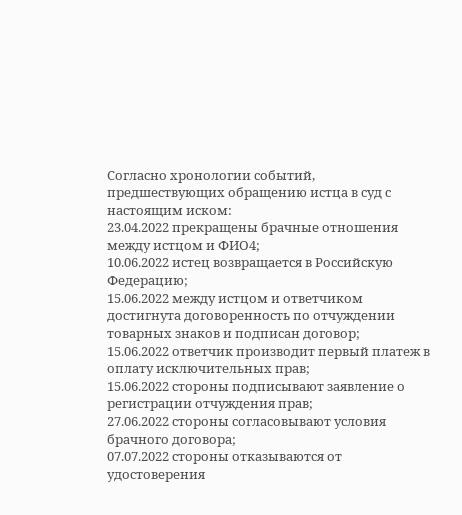Согласно хронологии событий, предшествующих обращению истца в суд с настоящим иском:
23.04.2022 прекращены брачные отношения между истцом и ФИО4;
10.06.2022 истец возвращается в Российскую Федерацию;
15.06.2022 между истцом и ответчиком достигнута договоренность по отчуждении товарных знаков и подписан договор;
15.06.2022 ответчик производит первый платеж в оплату исключительных прав;
15.06.2022 стороны подписывают заявление о регистрации отчуждения прав;
27.06.2022 стороны согласовывают условия брачного договора;
07.07.2022 стороны отказываются от удостоверения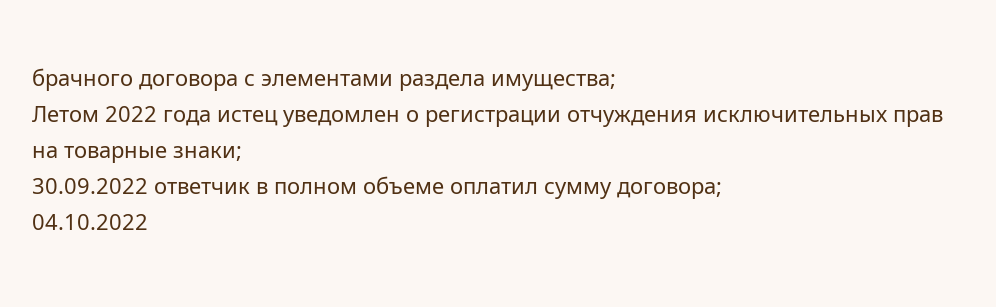брачного договора с элементами раздела имущества;
Летом 2022 года истец уведомлен о регистрации отчуждения исключительных прав на товарные знаки;
30.09.2022 ответчик в полном объеме оплатил сумму договора;
04.10.2022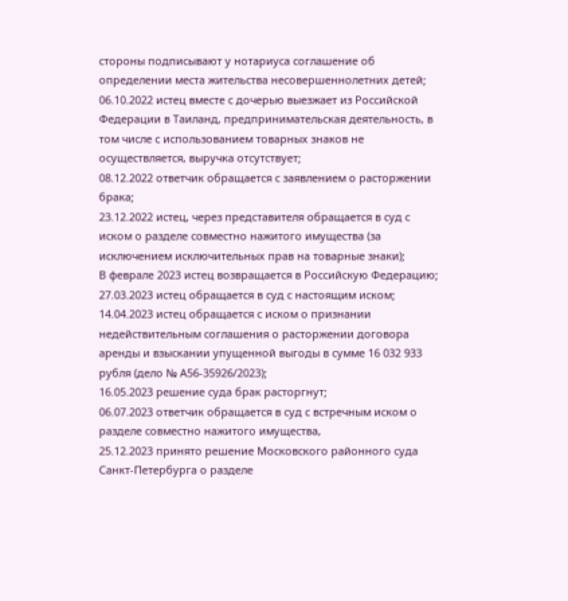стороны подписывают у нотариуса соглашение об определении места жительства несовершеннолетних детей;
06.10.2022 истец вместе с дочерью выезжает из Российской Федерации в Таиланд, предпринимательская деятельность, в том числе с использованием товарных знаков не осуществляется, выручка отсутствует;
08.12.2022 ответчик обращается с заявлением о расторжении брака;
23.12.2022 истец, через представителя обращается в суд с иском о разделе совместно нажитого имущества (за исключением исключительных прав на товарные знаки);
В феврале 2023 истец возвращается в Российскую Федерацию;
27.03.2023 истец обращается в суд с настоящим иском;
14.04.2023 истец обращается с иском о признании недействительным соглашения о расторжении договора аренды и взыскании упущенной выгоды в сумме 16 032 933 рубля (дело № А56-35926/2023);
16.05.2023 решение суда брак расторгнут;
06.07.2023 ответчик обращается в суд с встречным иском о разделе совместно нажитого имущества,
25.12.2023 принято решение Московского районного суда Санкт-Петербурга о разделе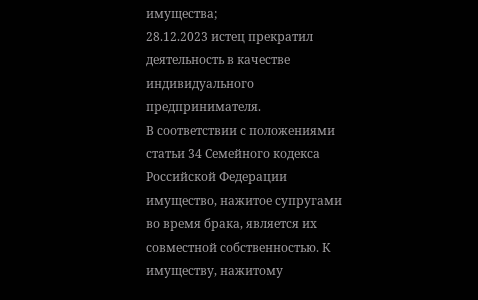имущества;
28.12.2023 истец прекратил деятельность в качестве индивидуального предпринимателя.
В соответствии с положениями статьи 34 Семейного кодекса Российской Федерации имущество, нажитое супругами во время брака, является их совместной собственностью. К имуществу, нажитому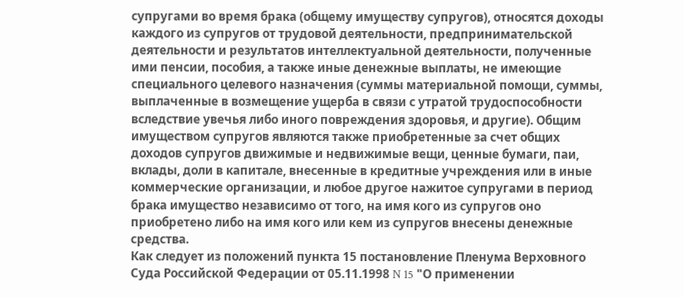супругами во время брака (общему имуществу супругов), относятся доходы каждого из супругов от трудовой деятельности, предпринимательской деятельности и результатов интеллектуальной деятельности, полученные ими пенсии, пособия, а также иные денежные выплаты, не имеющие специального целевого назначения (суммы материальной помощи, суммы, выплаченные в возмещение ущерба в связи с утратой трудоспособности вследствие увечья либо иного повреждения здоровья, и другие). Общим имуществом супругов являются также приобретенные за счет общих доходов супругов движимые и недвижимые вещи, ценные бумаги, паи, вклады, доли в капитале, внесенные в кредитные учреждения или в иные коммерческие организации, и любое другое нажитое супругами в период брака имущество независимо от того, на имя кого из супругов оно приобретено либо на имя кого или кем из супругов внесены денежные средства.
Как следует из положений пункта 15 постановление Пленума Верховного Суда Российской Федерации от 05.11.1998 N 15 "О применении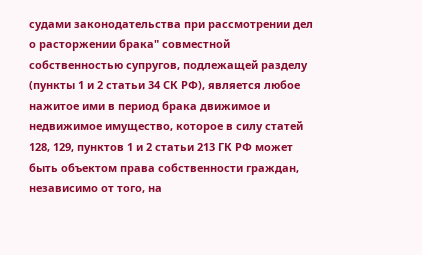судами законодательства при рассмотрении дел о расторжении брака" совместной собственностью супругов, подлежащей разделу (пункты 1 и 2 статьи 34 СК РФ), является любое нажитое ими в период брака движимое и недвижимое имущество, которое в силу статей 128, 129, пунктов 1 и 2 статьи 213 ГК РФ может быть объектом права собственности граждан, независимо от того, на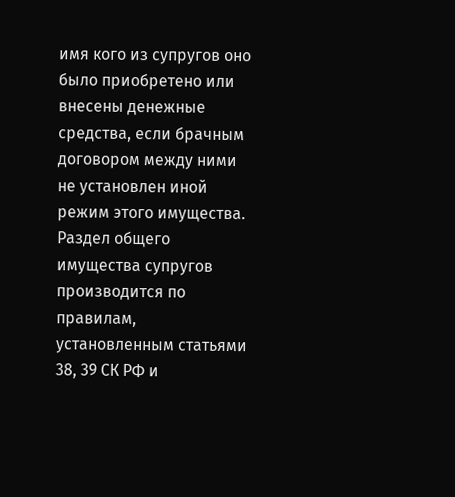имя кого из супругов оно было приобретено или внесены денежные средства, если брачным договором между ними не установлен иной режим этого имущества. Раздел общего имущества супругов производится по правилам, установленным статьями 38, 39 СК РФ и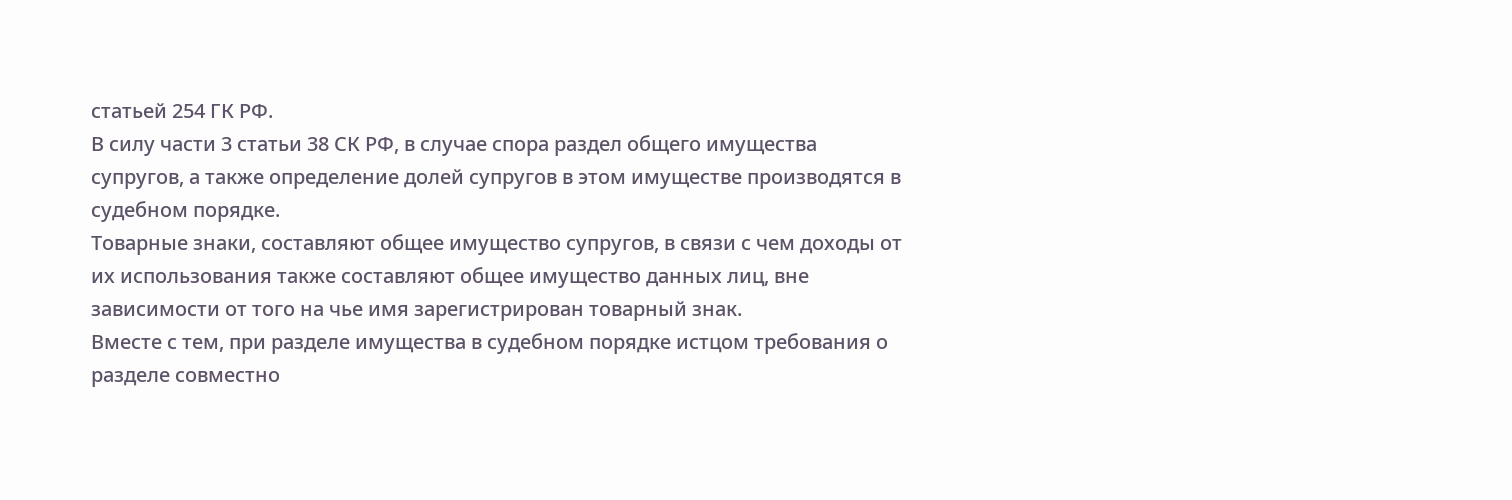статьей 254 ГК РФ.
В силу части 3 статьи 38 СК РФ, в случае спора раздел общего имущества супругов, а также определение долей супругов в этом имуществе производятся в судебном порядке.
Товарные знаки, составляют общее имущество супругов, в связи с чем доходы от их использования также составляют общее имущество данных лиц, вне зависимости от того на чье имя зарегистрирован товарный знак.
Вместе с тем, при разделе имущества в судебном порядке истцом требования о разделе совместно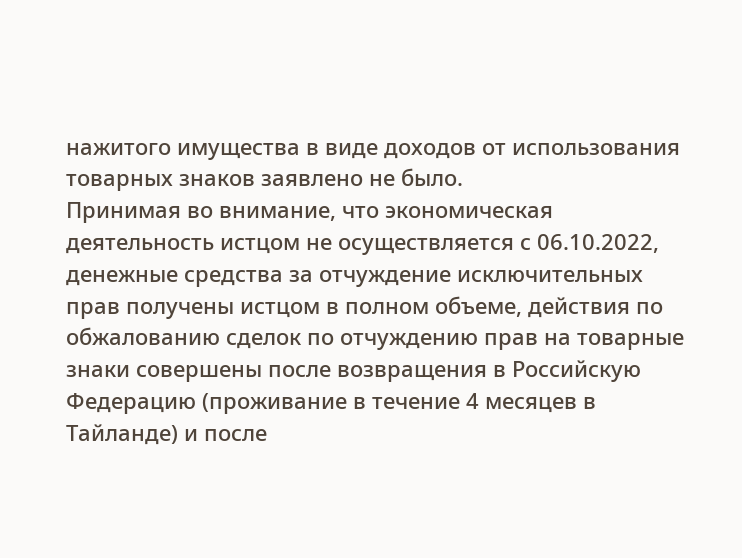нажитого имущества в виде доходов от использования товарных знаков заявлено не было.
Принимая во внимание, что экономическая деятельность истцом не осуществляется с 06.10.2022, денежные средства за отчуждение исключительных прав получены истцом в полном объеме, действия по обжалованию сделок по отчуждению прав на товарные знаки совершены после возвращения в Российскую Федерацию (проживание в течение 4 месяцев в Тайланде) и после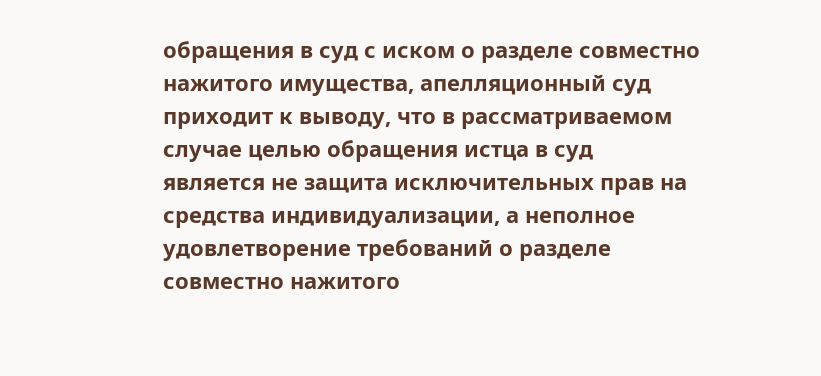обращения в суд с иском о разделе совместно нажитого имущества, апелляционный суд приходит к выводу, что в рассматриваемом случае целью обращения истца в суд является не защита исключительных прав на средства индивидуализации, а неполное удовлетворение требований о разделе совместно нажитого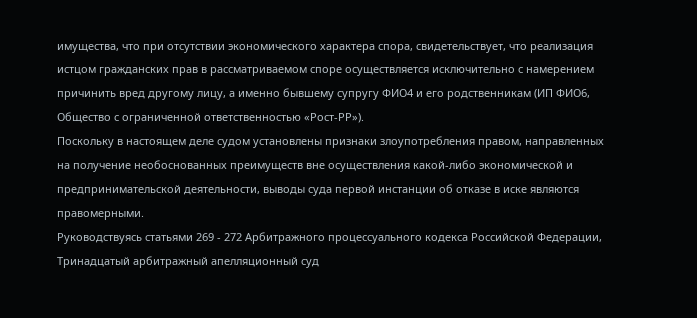имущества, что при отсутствии экономического характера спора, свидетельствует, что реализация истцом гражданских прав в рассматриваемом споре осуществляется исключительно с намерением причинить вред другому лицу, а именно бывшему супругу ФИО4 и его родственникам (ИП ФИО6, Общество с ограниченной ответственностью «Рост-РР»).
Поскольку в настоящем деле судом установлены признаки злоупотребления правом, направленных на получение необоснованных преимуществ вне осуществления какой-либо экономической и предпринимательской деятельности, выводы суда первой инстанции об отказе в иске являются правомерными.
Руководствуясь статьями 269 - 272 Арбитражного процессуального кодекса Российской Федерации, Тринадцатый арбитражный апелляционный суд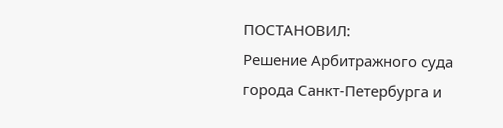ПОСТАНОВИЛ:
Решение Арбитражного суда города Санкт-Петербурга и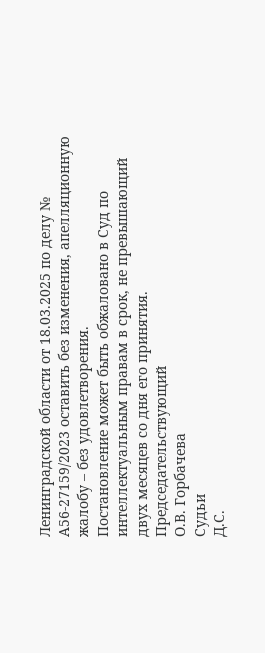Ленинградской области от 18.03.2025 по делу № А56-27159/2023 оставить без изменения, апелляционную жалобу – без удовлетворения.
Постановление может быть обжаловано в Суд по интеллектуальным правам в срок, не превышающий двух месяцев со дня его принятия.
Председательствующий
О.В. Горбачева
Судьи
Д.С.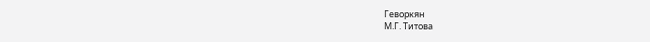Геворкян
М.Г. Титова